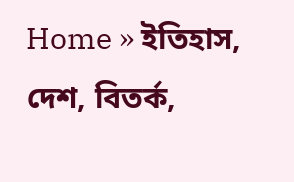Home » ইতিহাস, দেশ, বিতর্ক,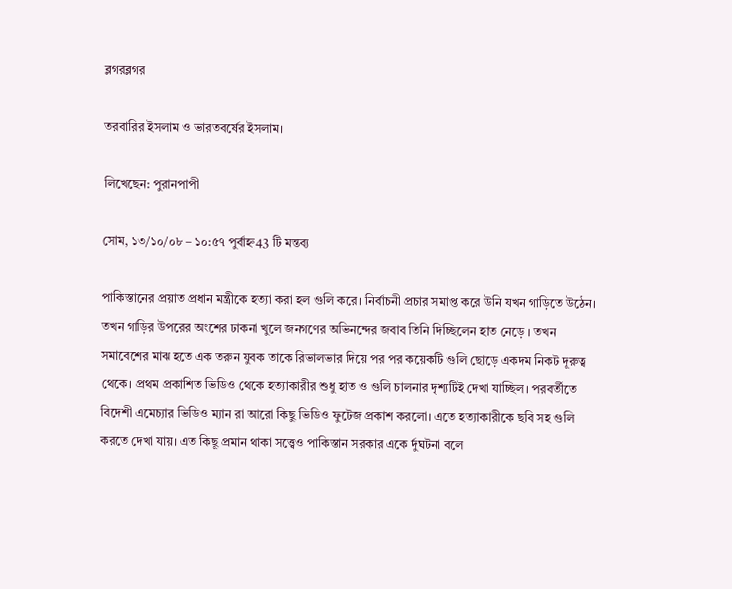ব্লগরব্লগর

তরবারির ইসলাম ও ভারতবর্ষের ইসলাম।

লিখেছেন: পুরানপাপী

সোম, ১৩/১০/০৮ – ১০:৫৭ পুর্বাহ্ন43 টি মন্তব্য

পাকিস্তানের প্রয়াত প্রধান মন্ত্রীকে হত্যা করা হল গুলি করে। নির্বাচনী প্রচার সমাপ্ত করে উনি যখন গাড়িতে উঠেন। তখন গাড়ির উপরের অংশের ঢাকনা খুলে জনগণের অভিনন্দের জবাব তিনি দিচ্ছিলেন হাত নেড়ে । তখন সমাবেশের মাঝ হতে এক তরুন যুবক তাকে রিভালভার দিয়ে পর পর কয়েকটি গুলি ছোড়ে একদম নিকট দূরুত্ব থেকে। প্রথম প্রকাশিত ভিডিও থেকে হত্যাকারীর শুধু হাত ও গুলি চালনার দৃশ্যটিই দেখা যাচ্ছিল। পরবর্তীতে বিদেশী এমেচ্যার ভিডিও ম্যান রা আরো কিছু ভিডিও ফুটেজ প্রকাশ করলো। এতে হত্যাকারীকে ছবি সহ গুলি করতে দেখা যায়। এত কিছূ প্রমান থাকা সত্ত্বেও পাকিস্তান সরকার একে র্দুঘটনা বলে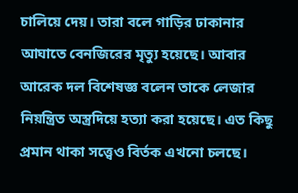চালিয়ে দেয়। তারা বলে গাড়ির ঢাকানার আঘাতে বেনজিরের মৃত্যু হয়েছে। আবার আরেক দল বিশেষজ্ঞ বলেন তাকে লেজার নিয়ন্ত্রিত অস্ত্রদিয়ে হত্যা করা হয়েছে। এত কিছু প্রমান থাকা সত্ত্বেও বির্তক এখনো চলছে।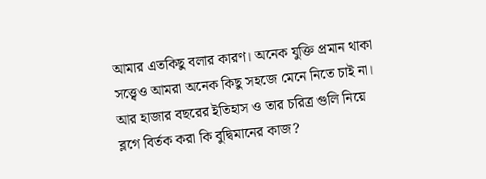আমার এতকিছু বলার কারণ। অনেক যুক্তি প্রমান থাকা সত্ত্বেও আমরা অনেক কিছু সহজে মেনে নিতে চাই না। আর হাজার বছরের ইতিহাস ও তার চরিত্র গুলি নিয়ে ব্লগে বির্তক করা কি বুদ্বিমানের কাজ?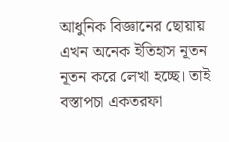আধুনিক বিজ্ঞানের ছোয়ায় এখন অনেক ইতিহাস নূতন নূতন করে লেখা হচ্ছে। তাই বস্তাপচা একতরফা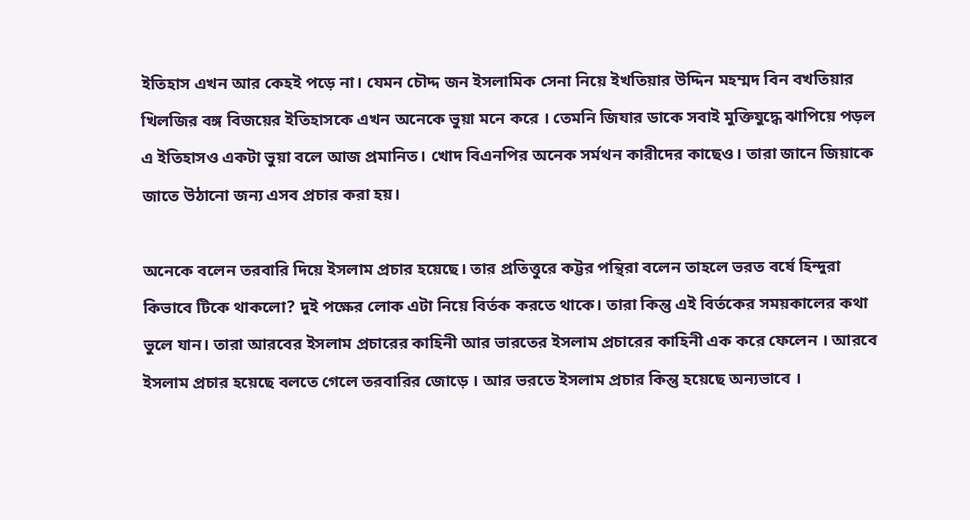ইতিহাস এখন আর কেহই পড়ে না। যেমন চৌদ্দ জন ইসলামিক সেনা নিয়ে ইখতিয়ার উদ্দিন মহম্মদ বিন বখতিয়ার খিলজির বঙ্গ বিজয়ের ইতিহাসকে এখন অনেকে ভুয়া মনে করে । তেমনি জিযার ডাকে সবাই মুক্তিযুদ্ধে ঝাপিয়ে পড়ল এ ইতিহাসও একটা ভুয়া বলে আজ প্রমানিত। খোদ বিএনপির অনেক সর্মথন কারীদের কাছেও। তারা জানে জিয়াকে জাতে উঠানো জন্য এসব প্রচার করা হয়।

অনেকে বলেন তরবারি দিয়ে ইসলাম প্রচার হয়েছে। তার প্রতিত্তুরে কট্টর পন্থিরা বলেন তাহলে ভরত বর্ষে হিন্দুরা কিভাবে টিকে থাকলো? দুই পক্ষের লোক এটা নিয়ে বির্তক করতে থাকে। তারা কিন্তু এই বির্তকের সময়কালের কথা ভুলে যান। তারা আরবের ইসলাম প্রচারের কাহিনী আর ভারতের ইসলাম প্রচারের কাহিনী এক করে ফেলেন । আরবে ইসলাম প্রচার হয়েছে বলতে গেলে তরবারির জোড়ে । আর ভরতে ইসলাম প্রচার কিন্তু হয়েছে অন্যভাবে ।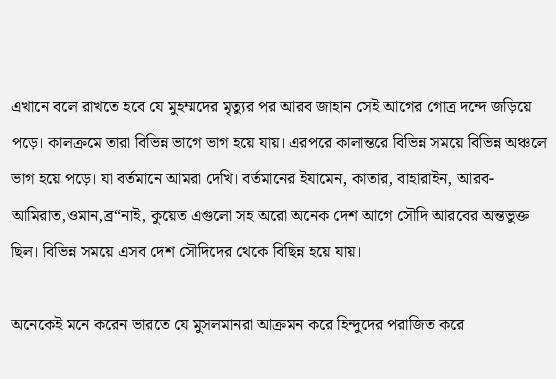এখানে বলে রাখতে হবে যে মুহম্মদের মৃত্যুর পর আরব জাহান সেই আগের গোত্র দন্দে জড়িয়ে পড়ে। কালক্রমে তারা বিভিন্ন ভাগে ভাগ হয়ে যায়। এরপরে কালান্তরে বিভিন্ন সময়ে বিভিন্ন অঞ্চলে ভাগ হয়ে পড়ে। যা বর্তমানে আমরা দেখি। বর্তমানের ইযামেন, কাতার, বাহারাইন, আরব-আমিরাত,ওমান,ব্র“নাই, কুয়েত এগুলো সহ অরো অনেক দেশ আগে সৌদি আরবের অন্তভুক্ত ছিল। বিভিন্ন সময়ে এসব দেশ সৌদিদের থেকে বিছিন্ন হয়ে যায়।

অনেকেই মনে করেন ভারতে যে মুসলমানরা আক্রমন করে হিন্দুদের পরাজিত করে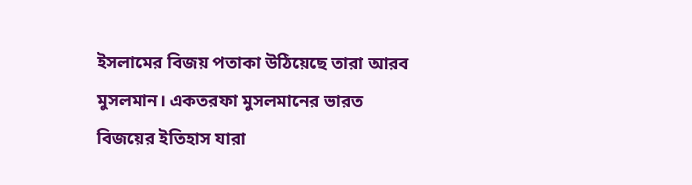ইসলামের বিজয় পতাকা উঠিয়েছে তারা আরব মুসলমান। একতরফা মুসলমানের ভারত বিজয়ের ইতিহাস যারা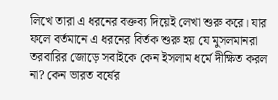লিখে তারা এ ধরনের বক্তব্য দিয়েই লেখা শুরু করে। যার ফলে বর্তমানে এ ধরনের বির্তক শুরু হয় যে মুসলমানরা তরবারির জোড়ে সবাইকে কেন ইসলাম ধর্মে দীক্ষিত করল না? কেন ভারত বর্ষের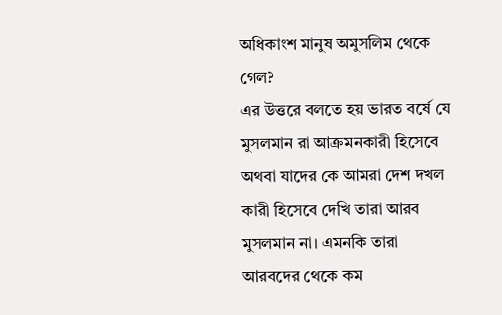অধিকাংশ মানুষ অমুসলিম থেকে গেল?
এর উত্তরে বলতে হয় ভারত বর্ষে যে মুসলমান রা আক্রমনকারী হিসেবে অথবা যাদের কে আমরা দেশ দখল কারী হিসেবে দেখি তারা আরব মুসলমান না। এমনকি তারা আরবদের থেকে কম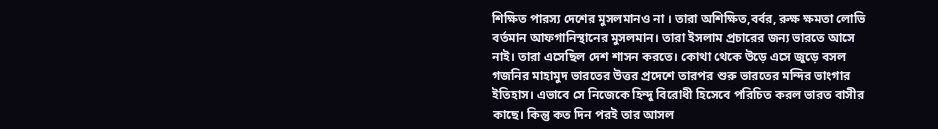শিক্ষিত পারস্য দেশের মুসলমানও না । তারা অশিক্ষিত,বর্বর, রুক্ষ ক্ষমতা লোভি বর্তমান আফগানিস্থানের মুসলমান। তারা ইসলাম প্রচারের জন্য ভারতে আসে নাই। তারা এসেছিল দেশ শাসন করতে। কোথা থেকে উড়ে এসে জুড়ে বসল গজনির মাহামুদ ভারতের উত্তর প্রদেশে তারপর শুরু ভারতের মন্দির ভাংগার ইতিহাস। এভাবে সে নিজেকে হিন্দু বিরোধী হিসেবে পরিচিত করল ভারত বাসীর কাছে। কিন্তু কত দিন পরই তার আসল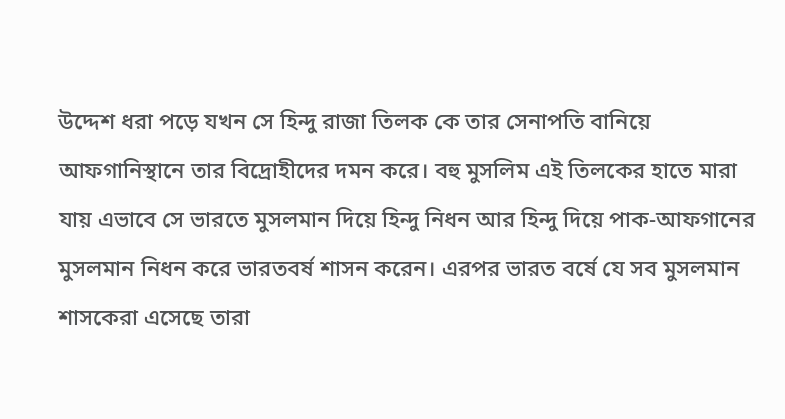উদ্দেশ ধরা পড়ে যখন সে হিন্দু রাজা তিলক কে তার সেনাপতি বানিয়ে আফগানিস্থানে তার বিদ্রোহীদের দমন করে। বহু মুসলিম এই তিলকের হাতে মারা যায় এভাবে সে ভারতে মুসলমান দিয়ে হিন্দু নিধন আর হিন্দু দিয়ে পাক-আফগানের মুসলমান নিধন করে ভারতবর্ষ শাসন করেন। এরপর ভারত বর্ষে যে সব মুসলমান শাসকেরা এসেছে তারা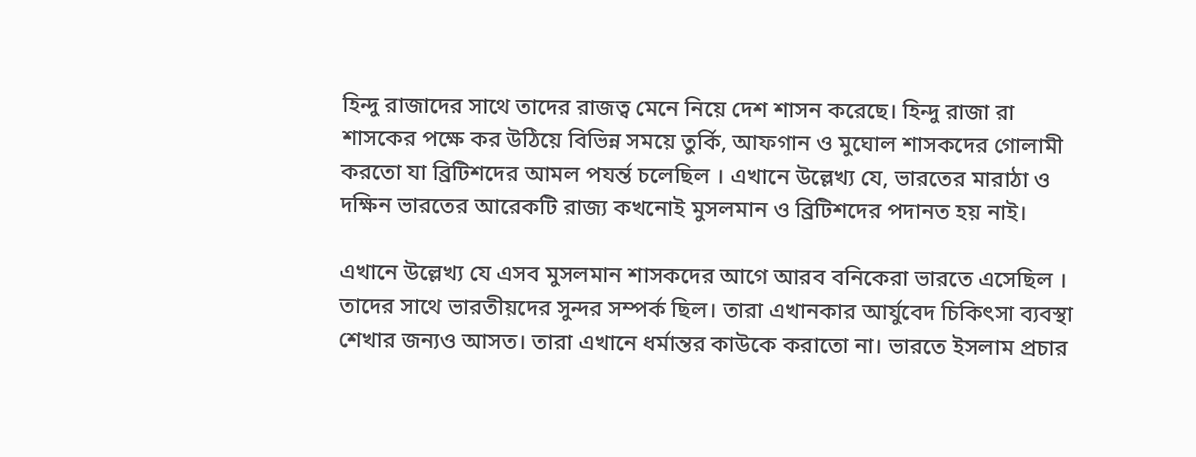হিন্দু রাজাদের সাথে তাদের রাজত্ব মেনে নিয়ে দেশ শাসন করেছে। হিন্দু রাজা রা শাসকের পক্ষে কর উঠিয়ে বিভিন্ন সময়ে তুর্কি, আফগান ও মুঘোল শাসকদের গোলামী করতো যা ব্রিটিশদের আমল পযর্ন্ত চলেছিল । এখানে উল্লেখ্য যে, ভারতের মারাঠা ও দক্ষিন ভারতের আরেকটি রাজ্য কখনোই মুসলমান ও ব্রিটিশদের পদানত হয় নাই।

এখানে উল্লেখ্য যে এসব মুসলমান শাসকদের আগে আরব বনিকেরা ভারতে এসেছিল । তাদের সাথে ভারতীয়দের সুন্দর সম্পর্ক ছিল। তারা এখানকার আর্যুবেদ চিকিৎসা ব্যবস্থা শেখার জন্যও আসত। তারা এখানে ধর্মান্তর কাউকে করাতো না। ভারতে ইসলাম প্রচার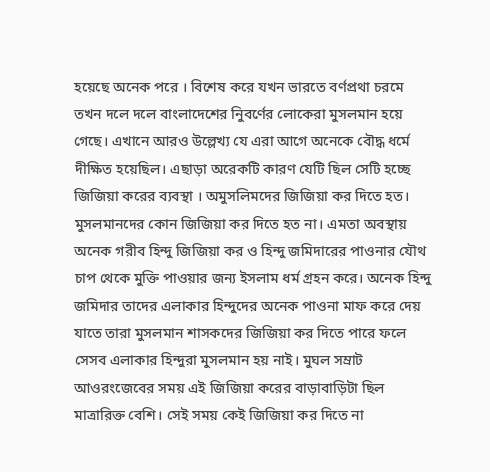হয়েছে অনেক পরে । বিশেষ করে যখন ভারতে বর্ণপ্রথা চরমে তখন দলে দলে বাংলাদেশের নিুবর্ণের লোকেরা মুসলমান হয়ে গেছে। এখানে আরও উল্লেখ্য যে এরা আগে অনেকে বৌদ্ধ ধর্মে দীক্ষিত হয়েছিল। এছাড়া অরেকটি কারণ যেটি ছিল সেটি হচ্ছে জিজিয়া করের ব্যবস্থা । অমুসলিমদের জিজিয়া কর দিতে হত। মুসলমানদের কোন জিজিয়া কর দিতে হত না। এমতা অবস্থায় অনেক গরীব হিন্দু জিজিয়া কর ও হিন্দু জমিদারের পাওনার যৌথ চাপ থেকে মুক্তি পাওয়ার জন্য ইসলাম ধর্ম গ্রহন করে। অনেক হিন্দু জমিদার তাদের এলাকার হিন্দুদের অনেক পাওনা মাফ করে দেয় যাতে তারা মুসলমান শাসকদের জিজিয়া কর দিতে পারে ফলে সেসব এলাকার হিন্দুরা মুসলমান হয় নাই। মুঘল সম্রাট আওরংজেবের সময় এই জিজিয়া করের বাড়াবাড়িটা ছিল মাত্রারিক্ত বেশি। সেই সময় কেই জিজিয়া কর দিতে না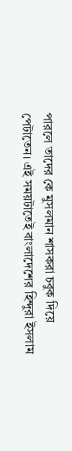পারলে তাদের কে মুসলমান শাসকরা চবুক দিয়ে পেটাতেন। এই সময়টাতেই বাংলাদেশের হিন্দুরা ইসলাম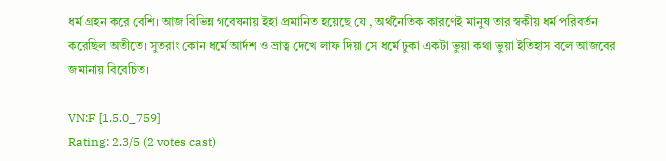ধর্ম গ্রহন করে বেশি। আজ বিভিন্ন গবেষনায় ইহা প্রমানিত হয়েছে যে , অর্থনৈতিক কারণেই মানুষ তার স্বকীয় ধর্ম পরিবর্তন করেছিল অতীতে। সুতরাং কোন ধর্মে আর্দশ ও ভ্রাত্ব দেখে লাফ দিয়া সে ধর্মে ঢুকা একটা ভুয়া কথা ভুয়া ইতিহাস বলে আজবের জমানায় বিবেচিত।

VN:F [1.5.0_759]
Rating: 2.3/5 (2 votes cast)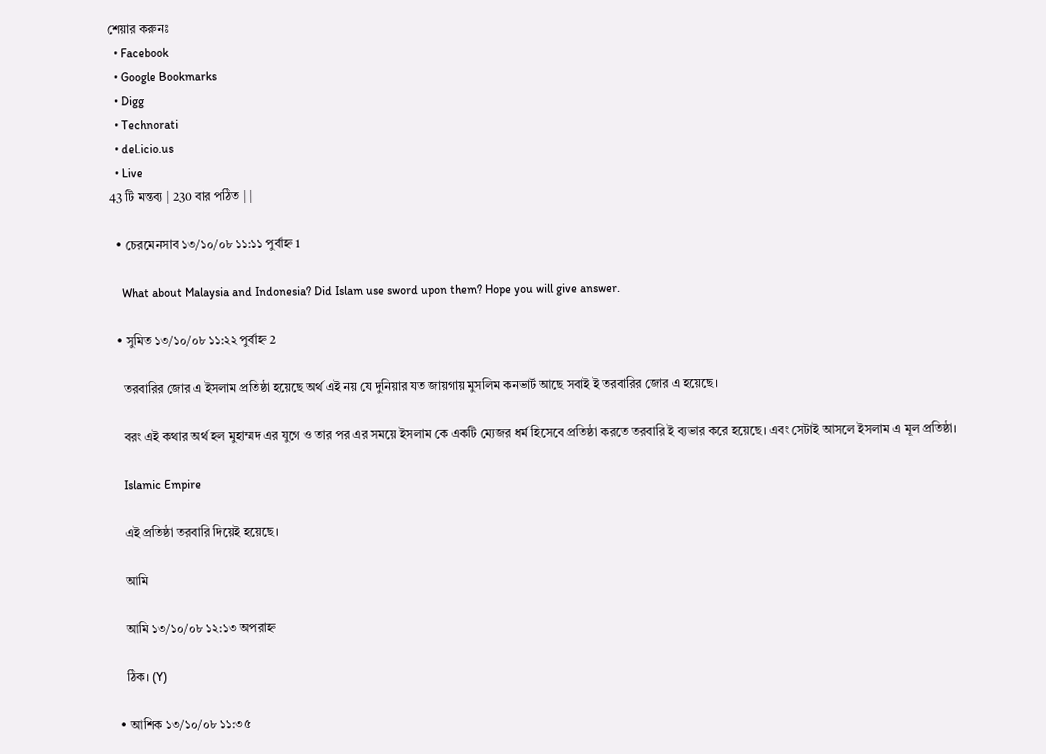শেয়ার করুনঃ
  • Facebook
  • Google Bookmarks
  • Digg
  • Technorati
  • del.icio.us
  • Live
43 টি মন্তব্য | 230 বার পঠিত | |

  • চেরমেনসাব ১৩/১০/০৮ ১১:১১ পুর্বাহ্ন 1

    What about Malaysia and Indonesia? Did Islam use sword upon them? Hope you will give answer.

  • সুমিত ১৩/১০/০৮ ১১:২২ পুর্বাহ্ন 2

    তরবারির জোর এ ইসলাম প্রতিষ্ঠা হয়েছে অর্থ এই নয় যে দুনিয়ার যত জায়গায় মুসলিম কনভার্ট আছে সবাই ই তরবারির জোর এ হয়েছে।

    বরং এই কথার অর্থ হল মুহাম্মদ এর যুগে ও তার পর এর সময়ে ইসলাম কে একটি ম্যেজর ধর্ম হিসেবে প্রতিষ্ঠা করতে তরবারি ই ব্যভার করে হয়েছে। এবং সেটাই আসলে ইসলাম এ মূল প্রতিষ্ঠা।

    Islamic Empire

    এই প্রতিষ্ঠা তরবারি দিয়েই হয়েছে।

    আমি

    আমি ১৩/১০/০৮ ১২:১৩ অপরাহ্ন

    ঠিক। (Y)

  • আশিক ১৩/১০/০৮ ১১:৩৫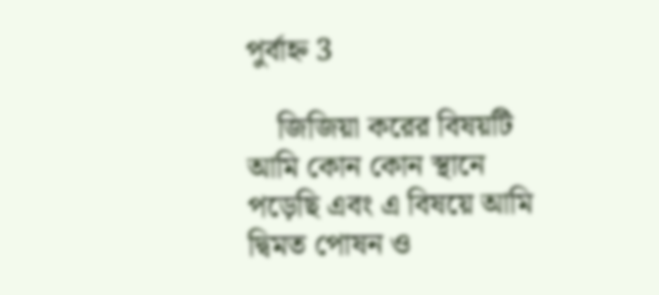পুর্বাহ্ন 3

    জিজিয়া করের বিষয়টি আমি কোন কোন স্থানে পড়েছি এবং এ বিষয়ে আমি দ্বিমত পোষন ও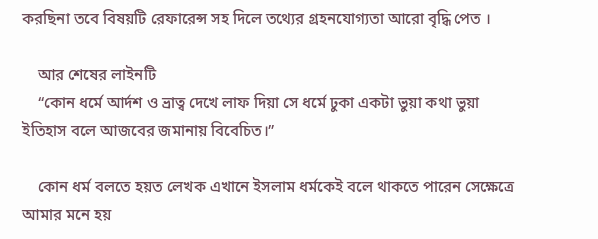করছিনা তবে বিষয়টি রেফারেন্স সহ দিলে তথ্যের গ্রহনযোগ্যতা আরো বৃদ্ধি পেত ।

    আর শেষের লাইনটি
    “কোন ধর্মে আর্দশ ও ভ্রাত্ব দেখে লাফ দিয়া সে ধর্মে ঢুকা একটা ভুয়া কথা ভুয়া ইতিহাস বলে আজবের জমানায় বিবেচিত।”

    কোন ধর্ম বলতে হয়ত লেখক এখানে ইসলাম ধর্মকেই বলে থাকতে পারেন সেক্ষেত্রে আমার মনে হয়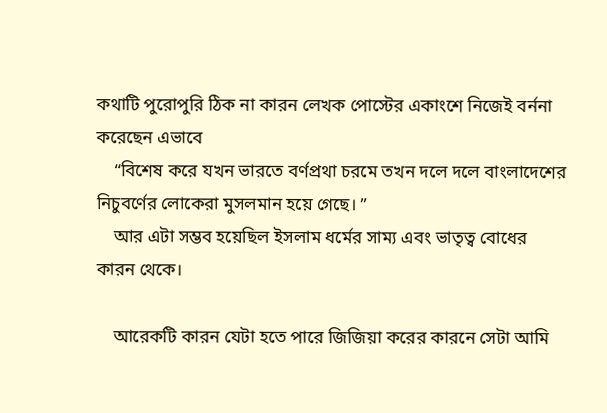কথাটি পুরোপুরি ঠিক না কারন লেখক পোস্টের একাংশে নিজেই বর্ননা করেছেন এভাবে
    “বিশেষ করে যখন ভারতে বর্ণপ্রথা চরমে তখন দলে দলে বাংলাদেশের নিচুবর্ণের লোকেরা মুসলমান হয়ে গেছে। ”
    আর এটা সম্ভব হয়েছিল ইসলাম ধর্মের সাম্য এবং ভাতৃত্ব বোধের কারন থেকে।

    আরেকটি কারন যেটা হতে পারে জিজিয়া করের কারনে সেটা আমি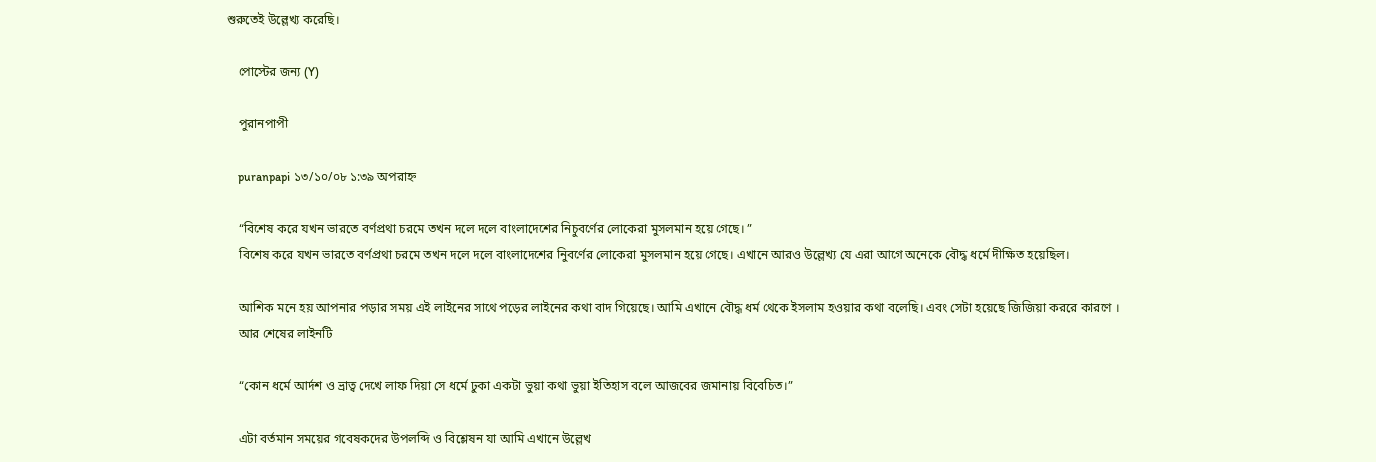শুরুতেই উল্লেখ্য করেছি।

    পোস্টের জন্য (Y)

    পুরানপাপী

    puranpapi ১৩/১০/০৮ ১:৩৯ অপরাহ্ন

    “বিশেষ করে যখন ভারতে বর্ণপ্রথা চরমে তখন দলে দলে বাংলাদেশের নিচুবর্ণের লোকেরা মুসলমান হয়ে গেছে। ”
    বিশেষ করে যখন ভারতে বর্ণপ্রথা চরমে তখন দলে দলে বাংলাদেশের নিুবর্ণের লোকেরা মুসলমান হয়ে গেছে। এখানে আরও উল্লেখ্য যে এরা আগে অনেকে বৌদ্ধ ধর্মে দীক্ষিত হয়েছিল।

    আশিক মনে হয় আপনার পড়ার সময় এই লাইনের সাথে পড়ের লাইনের কথা বাদ গিয়েছে। আমি এখানে বৌদ্ধ ধর্ম থেকে ইসলাম হওয়ার কথা বলেছি। এবং সেটা হয়েছে জিজিয়া কররে কারণে ।
    আর শেষের লাইনটি

    “কোন ধর্মে আর্দশ ও ভ্রাত্ব দেখে লাফ দিয়া সে ধর্মে ঢুকা একটা ভুয়া কথা ভুয়া ইতিহাস বলে আজবের জমানায় বিবেচিত।”

    এটা বর্তমান সময়ের গবেষকদের উপলব্দি ও বিশ্লেষন যা আমি এখানে উল্লেখ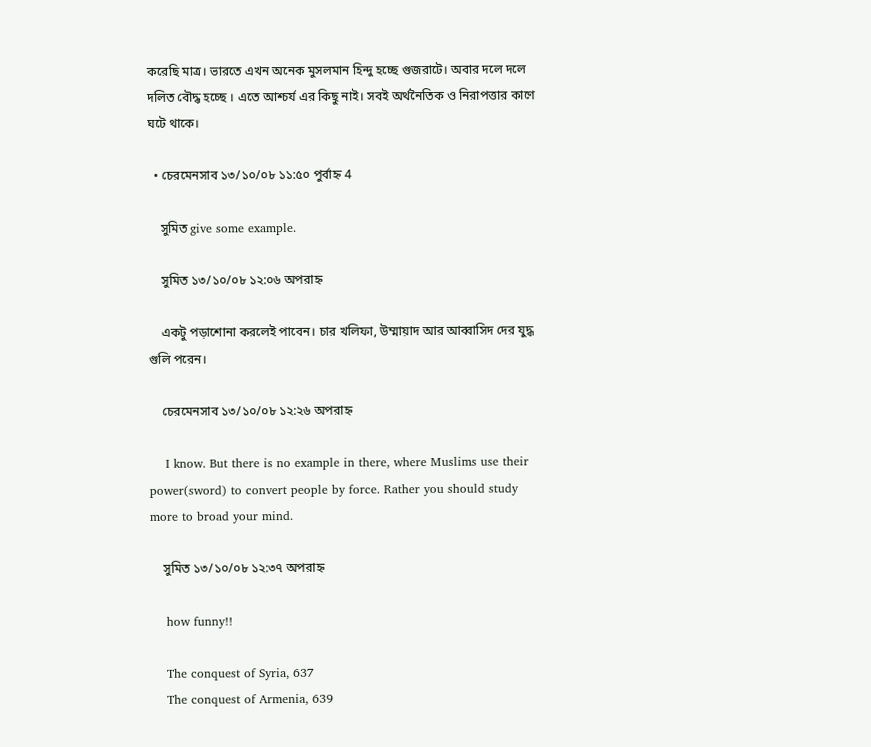করেছি মাত্র। ভারতে এখন অনেক মুসলমান হিন্দু হচ্ছে গুজরাটে। অবার দলে দলে দলিত বৌদ্ধ হচ্ছে । এতে আশ্চর্য এর কিছু নাই। সবই অর্থনৈতিক ও নিরাপত্তার কাণে ঘটে থাকে।

  • চেরমেনসাব ১৩/১০/০৮ ১১:৫০ পুর্বাহ্ন 4

    সুমিত give some example.

    সুমিত ১৩/১০/০৮ ১২:০৬ অপরাহ্ন

    একটু পড়াশোনা করলেই পাবেন। চার খলিফা, উম্মায়াদ আর আব্বাসিদ দের যুদ্ধ গুলি পরেন।

    চেরমেনসাব ১৩/১০/০৮ ১২:২৬ অপরাহ্ন

    I know. But there is no example in there, where Muslims use their power(sword) to convert people by force. Rather you should study more to broad your mind.

    সুমিত ১৩/১০/০৮ ১২:৩৭ অপরাহ্ন

    how funny!!

    The conquest of Syria, 637
    The conquest of Armenia, 639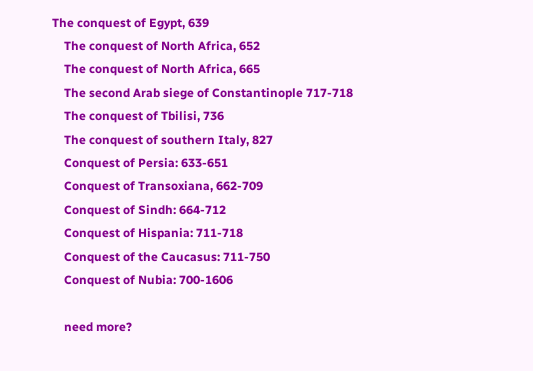The conquest of Egypt, 639
    The conquest of North Africa, 652
    The conquest of North Africa, 665
    The second Arab siege of Constantinople 717-718
    The conquest of Tbilisi, 736
    The conquest of southern Italy, 827
    Conquest of Persia: 633-651
    Conquest of Transoxiana, 662-709
    Conquest of Sindh: 664-712
    Conquest of Hispania: 711-718
    Conquest of the Caucasus: 711-750
    Conquest of Nubia: 700-1606

    need more?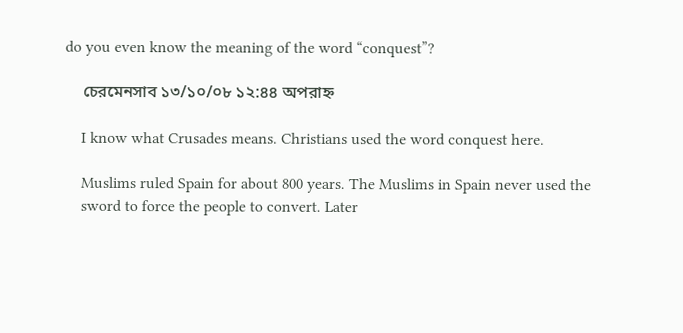do you even know the meaning of the word “conquest”?

    চেরমেনসাব ১৩/১০/০৮ ১২:৪৪ অপরাহ্ন

    I know what Crusades means. Christians used the word conquest here.

    Muslims ruled Spain for about 800 years. The Muslims in Spain never used the
    sword to force the people to convert. Later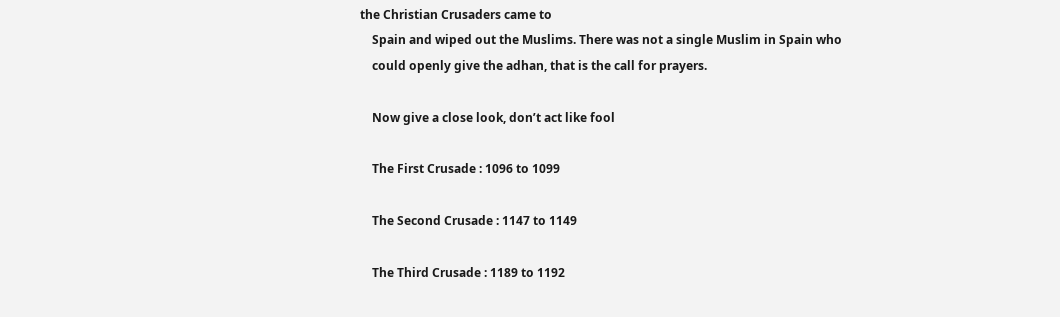the Christian Crusaders came to
    Spain and wiped out the Muslims. There was not a single Muslim in Spain who
    could openly give the adhan, that is the call for prayers.

    Now give a close look, don’t act like fool

    The First Crusade : 1096 to 1099

    The Second Crusade : 1147 to 1149

    The Third Crusade : 1189 to 1192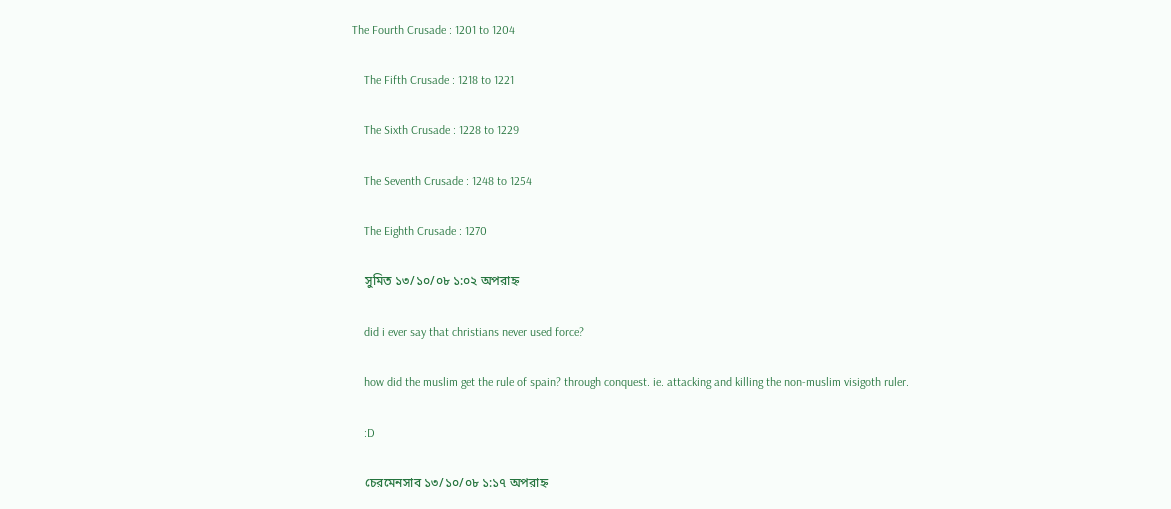The Fourth Crusade : 1201 to 1204

    The Fifth Crusade : 1218 to 1221

    The Sixth Crusade : 1228 to 1229

    The Seventh Crusade : 1248 to 1254

    The Eighth Crusade : 1270

    সুমিত ১৩/১০/০৮ ১:০২ অপরাহ্ন

    did i ever say that christians never used force?

    how did the muslim get the rule of spain? through conquest. ie. attacking and killing the non-muslim visigoth ruler.

    :D

    চেরমেনসাব ১৩/১০/০৮ ১:১৭ অপরাহ্ন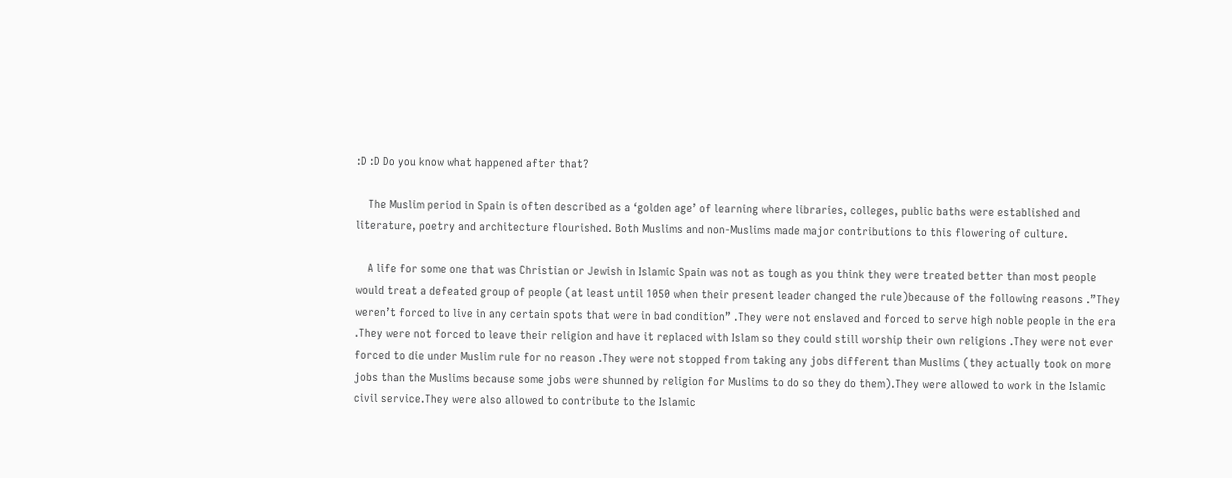:D :D Do you know what happened after that?

    The Muslim period in Spain is often described as a ‘golden age’ of learning where libraries, colleges, public baths were established and literature, poetry and architecture flourished. Both Muslims and non-Muslims made major contributions to this flowering of culture.

    A life for some one that was Christian or Jewish in Islamic Spain was not as tough as you think they were treated better than most people would treat a defeated group of people (at least until 1050 when their present leader changed the rule)because of the following reasons .”They weren’t forced to live in any certain spots that were in bad condition” .They were not enslaved and forced to serve high noble people in the era .They were not forced to leave their religion and have it replaced with Islam so they could still worship their own religions .They were not ever forced to die under Muslim rule for no reason .They were not stopped from taking any jobs different than Muslims (they actually took on more jobs than the Muslims because some jobs were shunned by religion for Muslims to do so they do them).They were allowed to work in the Islamic civil service.They were also allowed to contribute to the Islamic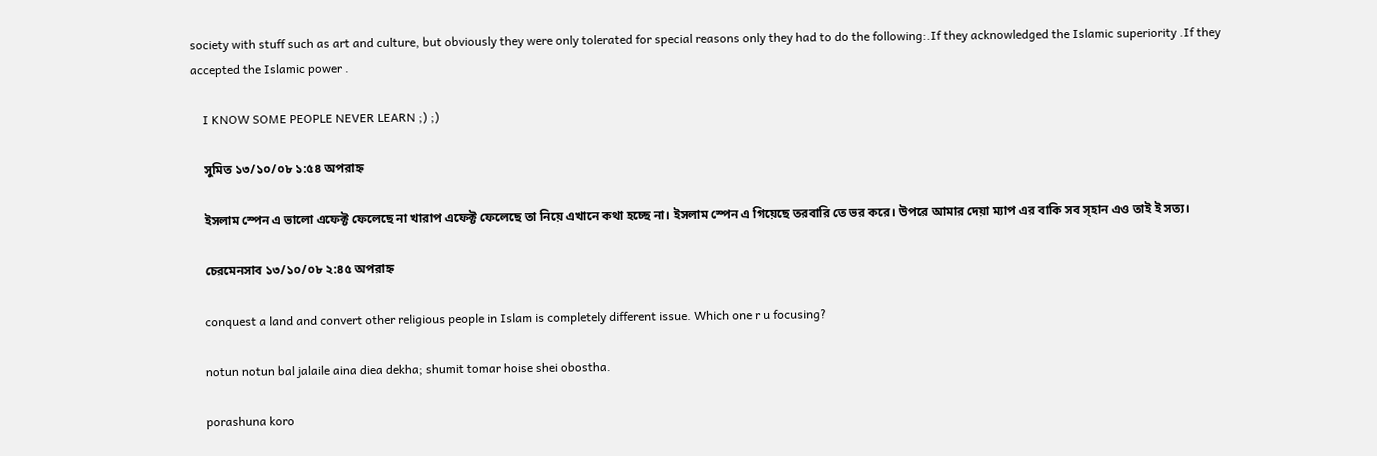society with stuff such as art and culture, but obviously they were only tolerated for special reasons only they had to do the following:.If they acknowledged the Islamic superiority .If they accepted the Islamic power .

    I KNOW SOME PEOPLE NEVER LEARN ;) ;)

    সুমিত ১৩/১০/০৮ ১:৫৪ অপরাহ্ন

    ইসলাম স্পেন এ ভালো এফেক্ট ফেলেছে না খারাপ এফেক্ট ফেলেছে তা নিয়ে এখানে কথা হচ্ছে না। ইসলাম স্পেন এ গিয়েছে তরবারি তে ভর করে। উপরে আমার দেয়া ম্যাপ এর বাকি সব স্হান এও তাই ই সত্য।

    চেরমেনসাব ১৩/১০/০৮ ২:৪৫ অপরাহ্ন

    conquest a land and convert other religious people in Islam is completely different issue. Which one r u focusing?

    notun notun bal jalaile aina diea dekha; shumit tomar hoise shei obostha.

    porashuna koro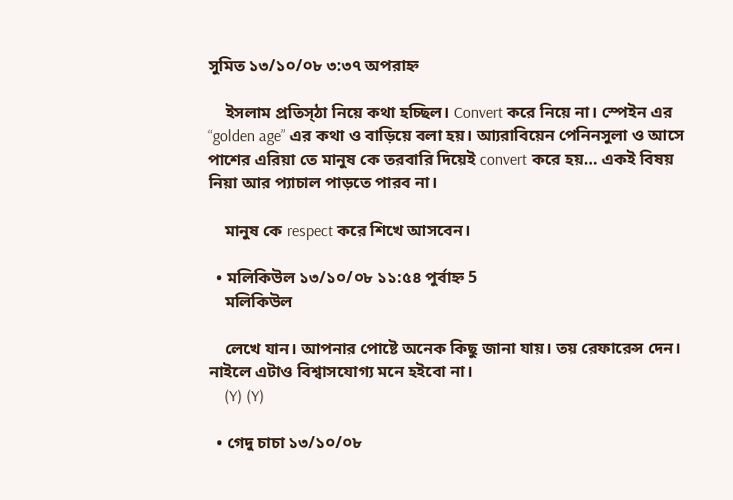সুমিত ১৩/১০/০৮ ৩:৩৭ অপরাহ্ন

    ইসলাম প্রতিস্ঠা নিয়ে কথা হচ্ছিল। Convert করে নিয়ে না। স্পেইন এর “golden age” এর কথা ও বাড়িয়ে বলা হয়। আ্যরাবিয়েন পেনিনসুলা ও আসে পাশের এরিয়া তে মানুষ কে তরবারি দিয়েই convert করে হয়… একই বিষয় নিয়া আর প্যাচাল পাড়তে পারব না।

    মানুষ কে respect করে শিখে আসবেন।

  • মলিকিউল ১৩/১০/০৮ ১১:৫৪ পুর্বাহ্ন 5
    মলিকিউল

    লেখে যান। আপনার পোষ্টে অনেক কিছু জানা যায়। তয় রেফারেন্স দেন। নাইলে এটাও বিশ্বাসযোগ্য মনে হইবো না।
    (Y) (Y)

  • গেদু চাচা ১৩/১০/০৮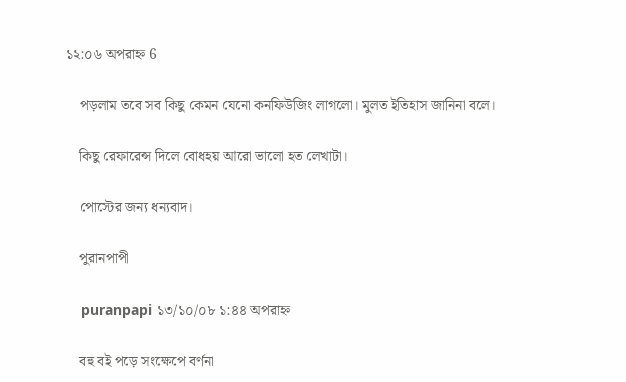১২:০৬ অপরাহ্ন 6

    পড়লাম তবে সব কিছু কেমন যেনো কনফিউজিং লাগলো। মুলত ইতিহাস জানিনা বলে।

    কিছু রেফারেন্স দিলে বোধহয় আরো ভালো হত লেখাটা।

    পোস্টের জন্য ধন্যবাদ।

    পুরানপাপী

    puranpapi ১৩/১০/০৮ ১:৪৪ অপরাহ্ন

    বহু বই পড়ে সংক্ষেপে বর্ণনা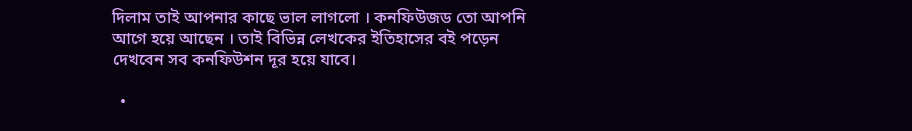দিলাম তাই আপনার কাছে ভাল লাগলো । কনফিউজড তো আপনি আগে হয়ে আছেন । তাই বিভিন্ন লেখকের ইতিহাসের বই পড়েন দেখবেন সব কনফিউশন দূর হয়ে যাবে।

  •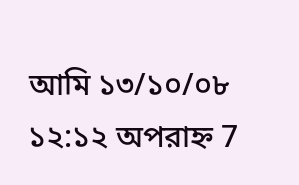আমি ১৩/১০/০৮ ১২:১২ অপরাহ্ন 7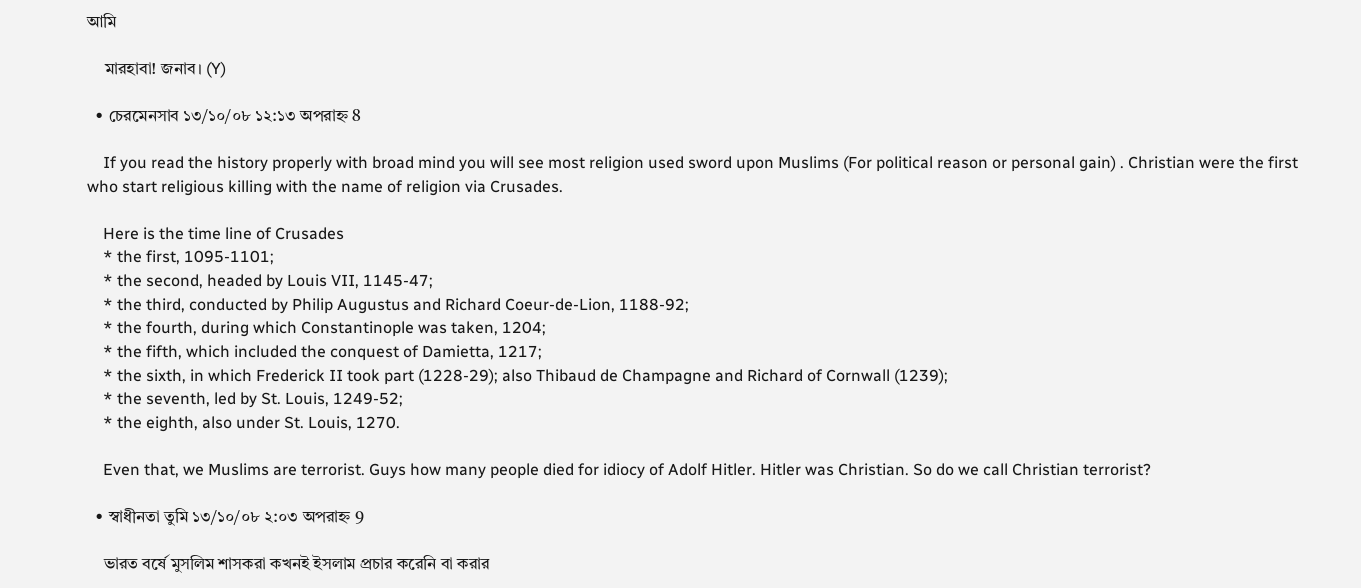আমি

    মারহাবা! জনাব। (Y)

  • চেরমেনসাব ১৩/১০/০৮ ১২:১৩ অপরাহ্ন 8

    If you read the history properly with broad mind you will see most religion used sword upon Muslims (For political reason or personal gain) . Christian were the first who start religious killing with the name of religion via Crusades.

    Here is the time line of Crusades
    * the first, 1095-1101;
    * the second, headed by Louis VII, 1145-47;
    * the third, conducted by Philip Augustus and Richard Coeur-de-Lion, 1188-92;
    * the fourth, during which Constantinople was taken, 1204;
    * the fifth, which included the conquest of Damietta, 1217;
    * the sixth, in which Frederick II took part (1228-29); also Thibaud de Champagne and Richard of Cornwall (1239);
    * the seventh, led by St. Louis, 1249-52;
    * the eighth, also under St. Louis, 1270.

    Even that, we Muslims are terrorist. Guys how many people died for idiocy of Adolf Hitler. Hitler was Christian. So do we call Christian terrorist?

  • স্বাধীনতা তুমি ১৩/১০/০৮ ২:০৩ অপরাহ্ন 9

    ভারত বর্ষে মুসলিম শাসকরা কখনই ইসলাম প্রচার করেনি বা করার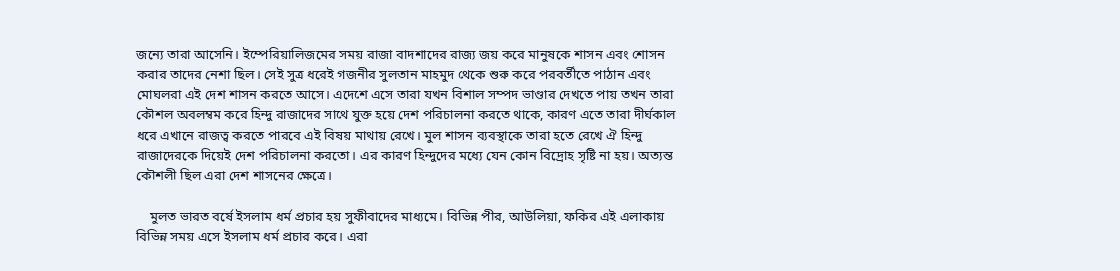জন্যে তারা আসেনি। ইম্পেরিয়ালিজমের সময় রাজা বাদশাদের রাজ্য জয় করে মানুষকে শাসন এবং শোসন করার তাদের নেশা ছিল। সেই সুত্র ধরেই গজনীর সুলতান মাহমুদ থেকে শুরু করে পরবর্তীতে পাঠান এবং মোঘলরা এই দেশ শাসন করতে আসে। এদেশে এসে তারা যখন বিশাল সম্পদ ভাণ্ডার দেখতে পায় তখন তারা কৌশল অবলম্বম করে হিন্দু রাজাদের সাথে যুক্ত হয়ে দেশ পরিচালনা করতে থাকে, কারণ এতে তারা দীর্ঘকাল ধরে এখানে রাজত্ব করতে পারবে এই বিষয় মাথায় রেখে। মুল শাসন ব্যবস্থাকে তারা হতে রেখে ঐ হিন্দু রাজাদেরকে দিয়েই দেশ পরিচালনা করতো। এর কারণ হিন্দুদের মধ্যে যেন কোন বিদ্রোহ সৃষ্টি না হয়। অত্যন্ত কৌশলী ছিল এরা দেশ শাসনের ক্ষেত্রে।

    মুলত ভারত বর্ষে ইসলাম ধর্ম প্রচার হয় সুফীবাদের মাধ্যমে। বিভিন্ন পীর, আউলিয়া, ফকির এই এলাকায় বিভিন্ন সময় এসে ইসলাম ধর্ম প্রচার করে। এরা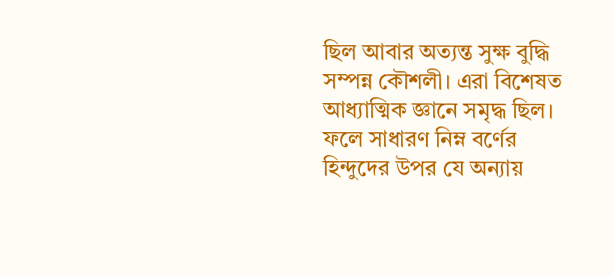ছিল আবার অত্যন্ত সুক্ষ বুদ্ধি সম্পন্ন কৌশলী। এরা বিশেষত আধ্যাত্মিক জ্ঞানে সমৃদ্ধ ছিল। ফলে সাধারণ নিম্ন বর্ণের হিন্দুদের উপর যে অন্যায়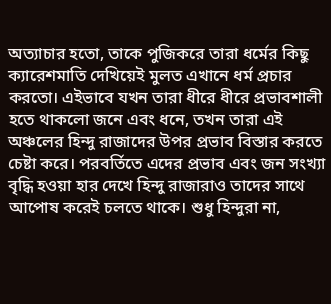অত্যাচার হতো, তাকে পুজিকরে তারা ধর্মের কিছু ক্যারেশমাতি দেখিয়েই মুলত এখানে ধর্ম প্রচার করতো। এইভাবে যখন তারা ধীরে ধীরে প্রভাবশালী হতে থাকলো জনে এবং ধনে, তখন তারা এই অঞ্চলের হিন্দু রাজাদের উপর প্রভাব বিস্তার করতে চেষ্টা করে। পরবর্তিতে এদের প্রভাব এবং জন সংখ্যা বৃদ্ধি হওয়া হার দেখে হিন্দু রাজারাও তাদের সাথে আপোষ করেই চলতে থাকে। শুধু হিন্দুরা না,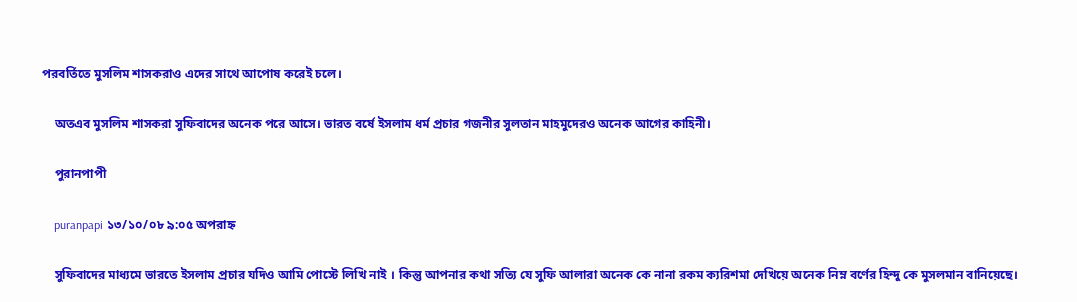পরবর্তিতে মুসলিম শাসকরাও এদের সাথে আপোষ করেই চলে।

    অতএব মুসলিম শাসকরা সুফিবাদের অনেক পরে আসে। ভারত বর্ষে ইসলাম ধর্ম প্রচার গজনীর সুলতান মাহমুদেরও অনেক আগের কাহিনী।

    পুরানপাপী

    puranpapi ১৩/১০/০৮ ৯:০৫ অপরাহ্ন

    সুফিবাদের মাধ্যমে ভারতে ইসলাম প্রচার যদিও আমি পোস্টে লিখি নাই । কিন্তু আপনার কথা সত্যি যে সুফি আলারা অনেক কে নানা রকম ক্যরিশমা দেখিয়ে অনেক নিম্ন বর্ণের হিন্দু কে মুসলমান বানিয়েছে।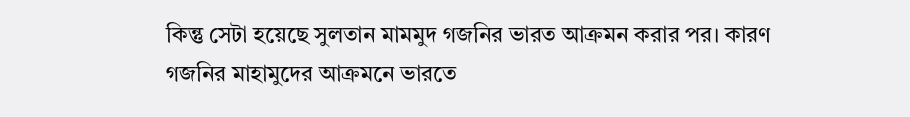কিন্তু সেটা হয়েছে সুলতান মামমুদ গজনির ভারত আক্রমন করার পর। কারণ গজনির মাহামুদের আক্রমনে ভারতে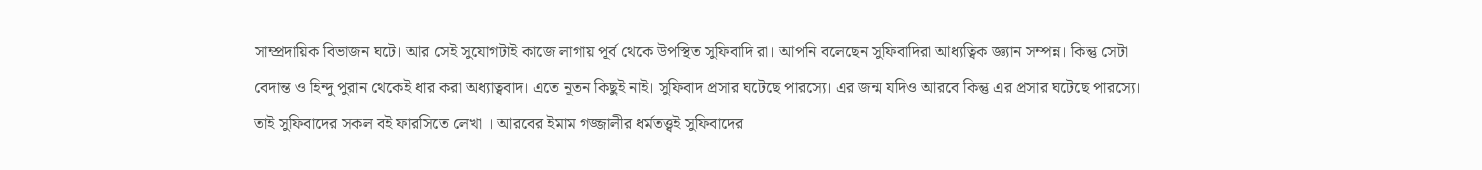সাম্প্রদায়িক বিভাজন ঘটে। আর সেই সুযোগটাই কাজে লাগায় পূর্ব থেকে উপস্থিত সুফিবাদি রা। আপনি বলেছেন সুফিবাদিরা আধ্যত্বিক জ্ঞ্যান সম্পন্ন। কিন্তু সেটা বেদান্ত ও হিন্দু পুরান থেকেই ধার করা অধ্যাত্ববাদ। এতে নূতন কিছুই নাই। সুফিবাদ প্রসার ঘটেছে পার‌স্যে। এর জন্ম যদিও আরবে কিন্তু এর প্রসার ঘটেছে পারস্যে। তাই সুফিবাদের সকল বই ফারসিতে লেখা । আরবের ইমাম গজ্জালীর ধর্মতত্ত্বই সুফিবাদের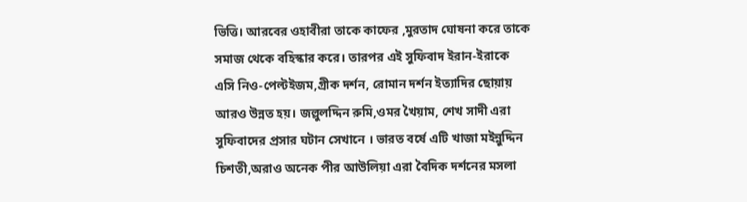ভিত্তি। আরবের ওহাবীরা তাকে কাফের ,মুরতাদ ঘোষনা করে তাকে সমাজ থেকে বহিস্কার করে। তারপর এই সুফিবাদ ইরান-ইরাকে এসি নিও-পেল্টইজম,গ্রীক দর্শন, রোমান দর্শন ইত্যাদির ছোয়ায় আরও উন্নত হয়। জল্লুলদ্দিন রুমি,ওমর খৈয়াম, শেখ সাদী এরা সুফিবাদের প্রসার ঘটান সেখানে । ভারত বর্ষে এটি খাজা মইন্নুদ্দিন চিশতী,অরাও অনেক পীর আউলিয়া এরা বৈদিক দর্শনের মসলা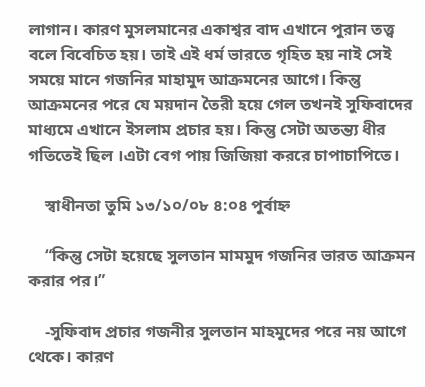লাগান। কারণ মুসলমানের একাশ্বর বাদ এখানে পুরান তত্ত্ব বলে বিবেচিত হয়। তাই এই ধর্ম ভারতে গৃহিত হয় নাই সেই সময়ে মানে গজনির মাহামুদ আক্রমনের আগে। কিন্তু আক্রমনের পরে যে ময়দান তৈরী হয়ে গেল তখনই সুফিবাদের মাধ্যমে এখানে ইসলাম প্রচার হয়। কিন্তু সেটা অতন্ত্য ধীর গতিতেই ছিল ।এটা বেগ পায় জিজিয়া কররে চাপাচাপিতে।

    স্বাধীনতা তুমি ১৩/১০/০৮ ৪:০৪ পুর্বাহ্ন

    “কিন্তু সেটা হয়েছে সুলতান মামমুদ গজনির ভারত আক্রমন করার পর।”

    -সুফিবাদ প্রচার গজনীর সুলতান মাহমুদের পরে নয় আগে থেকে। কারণ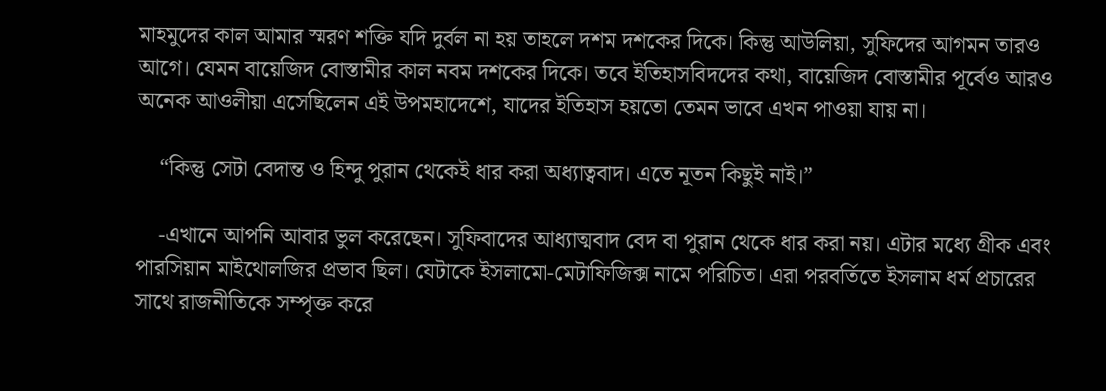মাহমুদের কাল আমার স্মরণ শক্তি যদি দুর্বল না হয় তাহলে দশম দশকের দিকে। কিন্তু আউলিয়া, সুফিদের আগমন তারও আগে। যেমন বায়েজিদ বোস্তামীর কাল নবম দশকের দিকে। তবে ইতিহাসবিদদের কথা, বায়েজিদ বোস্তামীর পূর্বেও আরও অনেক আওলীয়া এসেছিলেন এই উপমহাদেশে, যাদের ইতিহাস হয়তো তেমন ভাবে এখন পাওয়া যায় না।

    “কিন্তু সেটা বেদান্ত ও হিন্দু পুরান থেকেই ধার করা অধ্যাত্ববাদ। এতে নূতন কিছুই নাই।”

    -এখানে আপনি আবার ভুল করেছেন। সুফিবাদের আধ্যাত্মবাদ বেদ বা পুরান থেকে ধার করা নয়। এটার মধ্যে গ্রীক এবং পারসিয়ান মাইথোলজির প্রভাব ছিল। যেটাকে ইসলামো-মেটাফিজিক্স নামে পরিচিত। এরা পরবর্তিতে ইসলাম ধর্ম প্রচারের সাথে রাজনীতিকে সম্পৃক্ত করে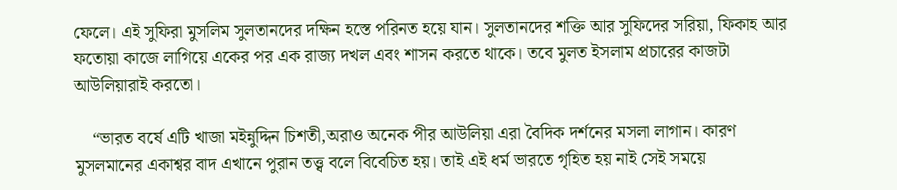ফেলে। এই সুফিরা মুসলিম সুলতানদের দক্ষিন হস্তে পরিনত হয়ে যান। সুলতানদের শক্তি আর সুফিদের সরিয়া, ফিকাহ আর ফতোয়া কাজে লাগিয়ে একের পর এক রাজ্য দখল এবং শাসন করতে থাকে। তবে মুলত ইসলাম প্রচারের কাজটা আউলিয়ারাই করতো।

    “ভারত বর্ষে এটি খাজা মইন্নুদ্দিন চিশতী,অরাও অনেক পীর আউলিয়া এরা বৈদিক দর্শনের মসলা লাগান। কারণ মুসলমানের একাশ্বর বাদ এখানে পুরান তত্ত্ব বলে বিবেচিত হয়। তাই এই ধর্ম ভারতে গৃহিত হয় নাই সেই সময়ে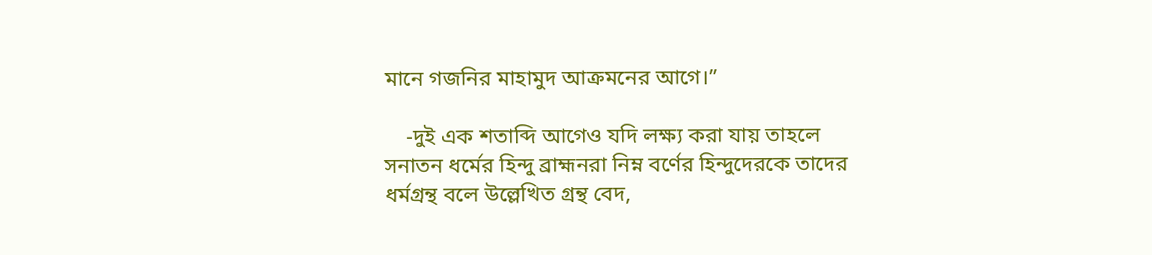মানে গজনির মাহামুদ আক্রমনের আগে।”

    -দুই এক শতাব্দি আগেও যদি লক্ষ্য করা যায় তাহলে সনাতন ধর্মের হিন্দু ব্রাহ্মনরা নিম্ন বর্ণের হিন্দুদেরকে তাদের ধর্মগ্রন্থ বলে উল্লেখিত গ্রন্থ বেদ,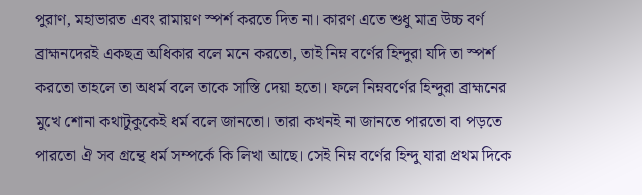পুরাণ, মহাভারত এবং রামায়ণ স্পর্শ করতে দিত না। কারণ এতে শুধু মাত্র উচ্চ বর্ণ ব্রাহ্মনদেরই একছত্র অধিকার বলে মনে করতো, তাই নিম্ন বর্ণের হিন্দুরা যদি তা স্পর্শ করতো তাহলে তা অধর্ম বলে তাকে সাস্তি দেয়া হতো। ফলে নিম্নবর্ণের হিন্দুরা ব্রাহ্মনের মুখে শোনা কথাটুকুকেই ধর্ম বলে জানতো। তারা কখনই না জানতে পারতো বা পড়তে পারতো ঐ সব গ্রন্থে ধর্ম সম্পর্কে কি লিখা আছে। সেই নিম্ন বর্ণের হিন্দু যারা প্রথম দিকে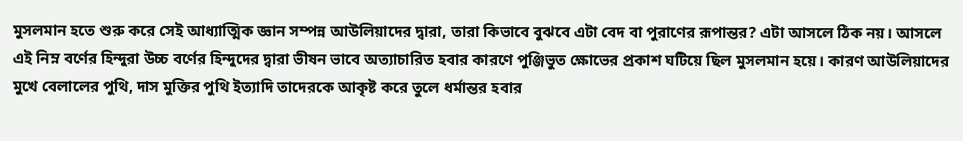মুসলমান হতে শুরু করে সেই আধ্যাত্মিক জ্ঞান সম্পন্ন আউলিয়াদের দ্বারা, তারা কিভাবে বুঝবে এটা বেদ বা পুরাণের রূপান্তর? এটা আসলে ঠিক নয়। আসলে এই নিম্ন বর্ণের হিন্দুরা উচ্চ বর্ণের হিন্দুদের দ্বারা ভীষন ভাবে অত্যাচারিত হবার কারণে পুঞ্জিভুত ক্ষোভের প্রকাশ ঘটিয়ে ছিল মুসলমান হয়ে। কারণ আউলিয়াদের মুখে বেলালের পুথি, দাস মুক্তির পুথি ইত্যাদি তাদেরকে আকৃষ্ট করে তুলে ধর্মান্তর হবার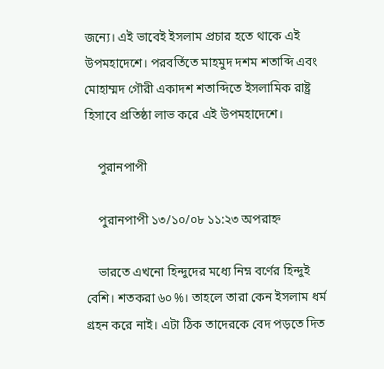জন্যে। এই ভাবেই ইসলাম প্রচার হতে থাকে এই উপমহাদেশে। পরবর্তিতে মাহমুদ দশম শতাব্দি এবং মোহাম্মদ গৌরী একাদশ শতাব্দিতে ইসলামিক রাষ্ট্র হিসাবে প্রতিষ্ঠা লাভ করে এই উপমহাদেশে।

    পুরানপাপী

    পুরানপাপী ১৩/১০/০৮ ১১:২৩ অপরাহ্ন

    ভারতে এখনো হিন্দুদের মধ্যে নিম্ন বর্ণের হিন্দুই বেশি। শতকরা ৬০%। তাহলে তারা কেন ইসলাম ধর্ম গ্রহন করে নাই। এটা ঠিক তাদেরকে বেদ পড়তে দিত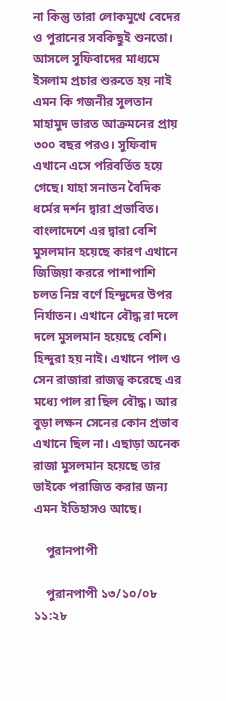না কিন্তু তারা লোকমুখে বেদের ও পুরানের সবকিছুই শুনতো। আসলে সুফিবাদের মাধ্যমে ইসলাম প্রচার শুরুতে হয় নাই এমন কি গজনীর সুলতান মাহামুদ ভারত আক্রমনের প্রায় ৩০০ বছর পরও। সুফিবাদ এখানে এসে পরিবর্তিত হয়ে গেছে। যাহা সনাতন বৈদিক ধর্মের দর্শন দ্বারা প্রভাবিত। বাংলাদেশে এর দ্বারা বেশি মুসলমান হয়েছে কারণ এখানে জিজিয়া কররে পাশাপাশি চলত নিম্ন বর্ণে হিন্দুদের উপর নির্যাতন। এখানে বৌদ্ধ রা দলে দলে মুসলমান হয়েছে বেশি। হিন্দুরা হয় নাই। এখানে পাল ও সেন রাজারা রাজত্ব করেছে এর মধ্যে পাল রা ছিল বৌদ্ধ। আর বুড়া লক্ষন সেনের কোন প্রভাব এখানে ছিল না। এছাড়া অনেক রাজা মুসলমান হয়েছে তার ভাইকে পরাজিত করার জন্য এমন ইতিহাসও আছে।

    পুরানপাপী

    পুরানপাপী ১৩/১০/০৮ ১১:২৮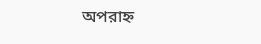অপরাহ্ন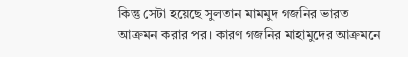কিন্তু সেটা হয়েছে সুলতান মামমুদ গজনির ভারত আক্রমন করার পর। কারণ গজনির মাহামুদের আক্রমনে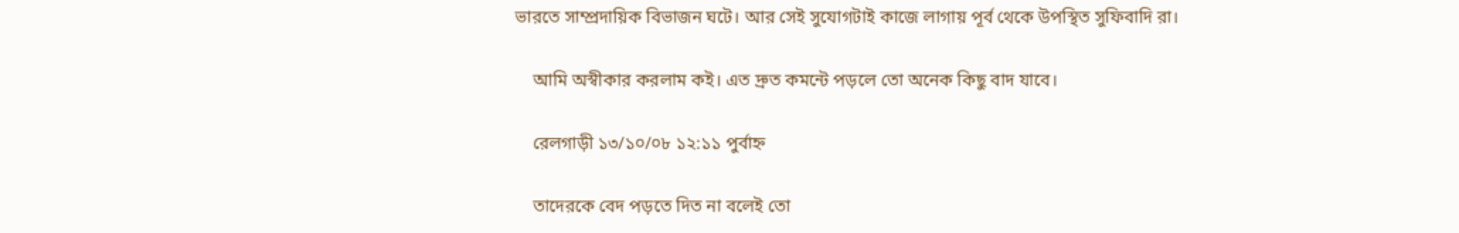ভারতে সাম্প্রদায়িক বিভাজন ঘটে। আর সেই সুযোগটাই কাজে লাগায় পূর্ব থেকে উপস্থিত সুফিবাদি রা।

    আমি অস্বীকার করলাম কই। এত দ্রুত কমন্টে পড়লে তো অনেক কিছু বাদ যাবে।

    রেলগাড়ী ১৩/১০/০৮ ১২:১১ পুর্বাহ্ন

    তাদেরকে বেদ পড়তে দিত না বলেই তো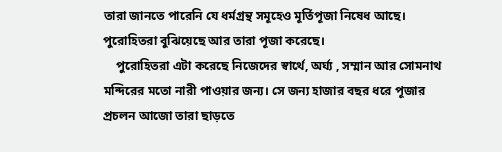তারা জানতে পারেনি যে ধর্মগ্রন্থ সমূহেও মূর্তিপূজা নিষেধ আছে। পুরোহিতরা বুঝিয়েছে আর তারা পূজা করেছে।
    পুরোহিতরা এটা করেছে নিজেদের স্বার্থে, অর্ঘ্য , সম্মান আর সোমনাথ মন্দিরের মতো নারী পাওয়ার জন্য। সে জন্য হাজার বছর ধরে পূজার প্রচলন আজো তারা ছাড়তে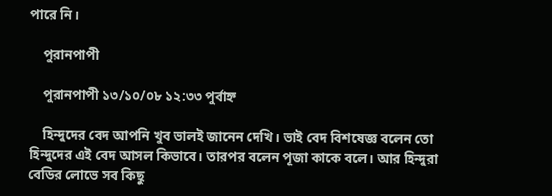পারে নি।

    পুরানপাপী

    পুরানপাপী ১৩/১০/০৮ ১২:৩৩ পুর্বাহ্ন

    হিন্দুদের বেদ আপনি খুব ভালই জানেন দেখি। ভাই বেদ বিশষেজ্ঞ বলেন তো হিন্দুদের এই বেদ আসল কিভাবে। তারপর বলেন পূজা কাকে বলে। আর হিন্দুরা বেডির লোভে সব কিছু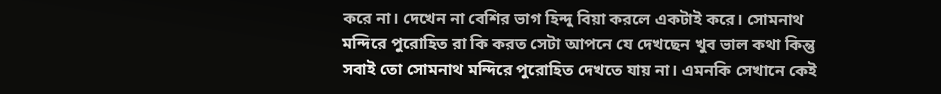করে না। দেখেন না বেশির ভাগ হিন্দু বিয়া করলে একটাই করে। সোমনাথ মন্দিরে পুরোহিত রা কি করত সেটা আপনে যে দেখছেন খুব ভাল কথা কিন্তু সবাই তো সোমনাথ মন্দিরে পুরোহিত দেখতে যায় না। এমনকি সেখানে কেই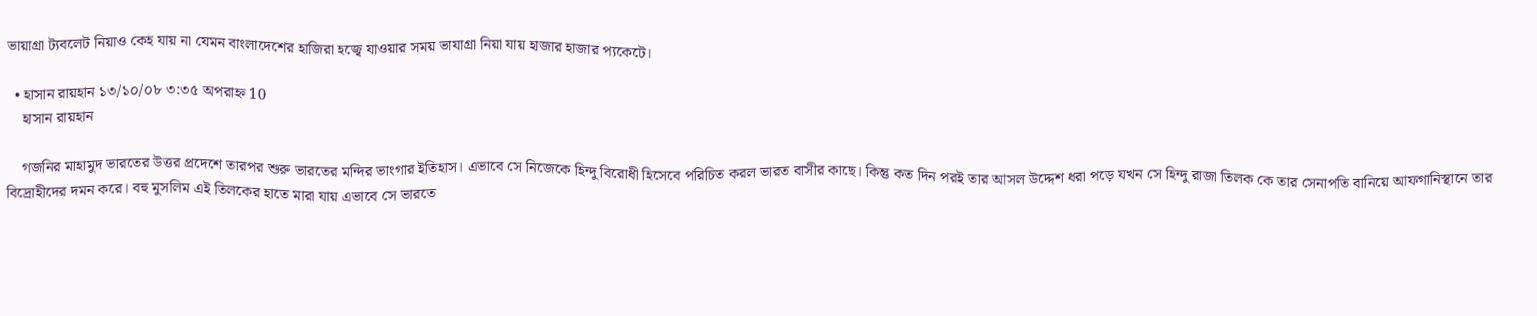ভায়াগ্রা ট্যবলেট নিয়াও কেহ যায় না যেমন বাংলাদেশের হাজিরা হজ্বে যাওয়ার সময় ভাযাগ্রা নিয়া যায় হাজার হাজার প্যকেটে।

  • হাসান রায়হান ১৩/১০/০৮ ৩:৩৫ অপরাহ্ন 10
    হাসান রায়হান

    গজনির মাহামুদ ভারতের উত্তর প্রদেশে তারপর শুরু ভারতের মন্দির ভাংগার ইতিহাস। এভাবে সে নিজেকে হিন্দু বিরোধী হিসেবে পরিচিত করল ভারত বাসীর কাছে। কিন্তু কত দিন পরই তার আসল উদ্দেশ ধরা পড়ে যখন সে হিন্দু রাজা তিলক কে তার সেনাপতি বানিয়ে আফগানিস্থানে তার বিদ্রোহীদের দমন করে। বহু মুসলিম এই তিলকের হাতে মারা যায় এভাবে সে ভারতে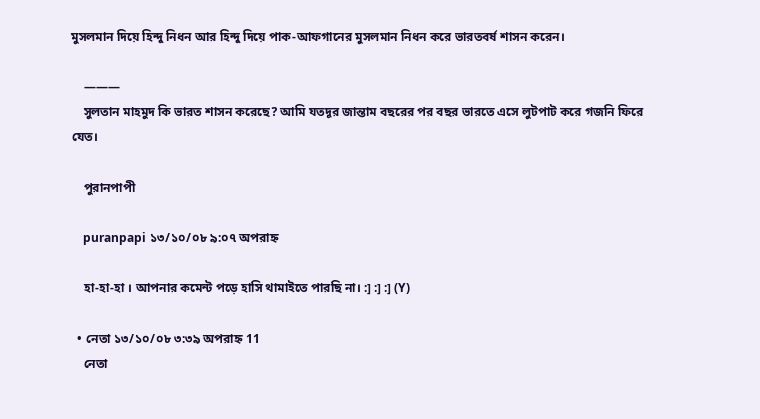মুসলমান দিয়ে হিন্দু নিধন আর হিন্দু দিয়ে পাক-আফগানের মুসলমান নিধন করে ভারতবর্ষ শাসন করেন।

    ———
    সুলতান মাহমুদ কি ভারত শাসন করেছে? আমি যতদূর জান্তাম বছরের পর বছর ভারতে এসে লুটপাট করে গজনি ফিরে যেত।

    পুরানপাপী

    puranpapi ১৩/১০/০৮ ৯:০৭ অপরাহ্ন

    হা-হা-হা । আপনার কমেন্ট পড়ে হাসি থামাইতে পারছি না। :] :] :] (Y)

  • নেতা ১৩/১০/০৮ ৩:৩৯ অপরাহ্ন 11
    নেতা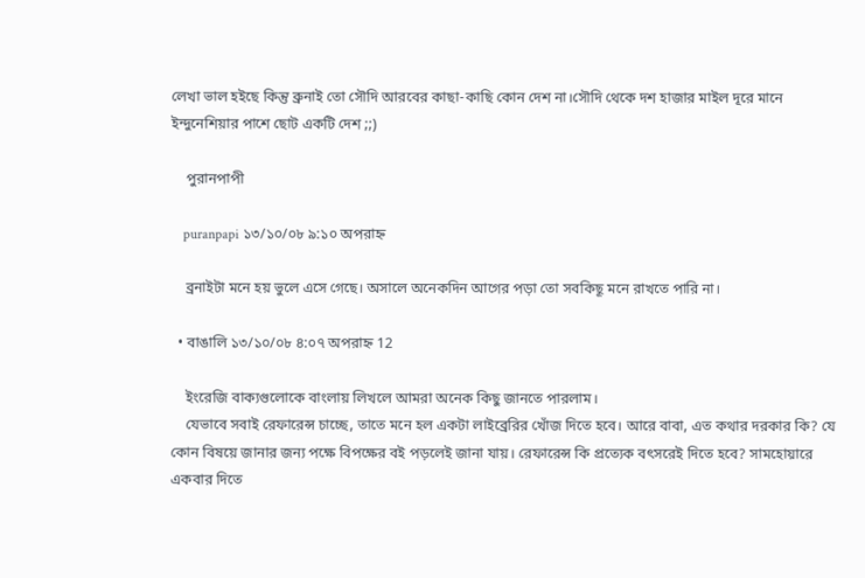লেখা ভাল হইছে কিন্তু ব্রুনাই তো সৌদি আরবের কাছা-কাছি কোন দেশ না।সৌদি থেকে দশ হাজার মাইল দূরে মানে ইন্দুনেশিয়ার পাশে ছোট একটি দেশ ;;)

    পুরানপাপী

    puranpapi ১৩/১০/০৮ ৯:১০ অপরাহ্ন

    ব্রনাইটা মনে হয় ভুলে এসে গেছে। অসালে অনেকদিন আগের পড়া তো সবকিছূ মনে রাখতে পারি না।

  • বাঙালি ১৩/১০/০৮ ৪:০৭ অপরাহ্ন 12

    ইংরেজি বাক্যগুলোকে বাংলায় লিখলে আমরা অনেক কিছু জানতে পারলাম।
    যেভাবে সবাই রেফারেন্স চাচ্ছে, তাতে মনে হল একটা লাইব্রেরির খোঁজ দিতে হবে। আরে বাবা, এত কথার দরকার কি? যে কোন বিষয়ে জানার জন্য পক্ষে বিপক্ষের বই পড়লেই জানা যায়। রেফারেন্স কি প্রত্যেক বৎসরেই দিতে হবে? সামহোয়ারে একবার দিতে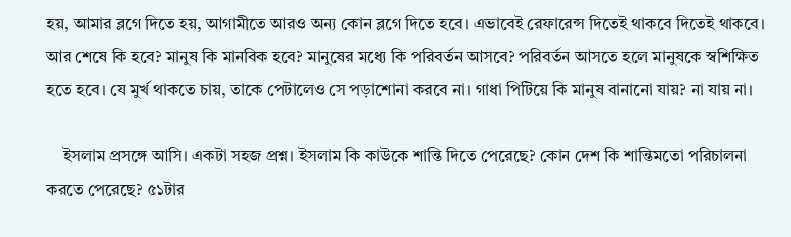হয়, আমার ব্লগে দিতে হয়, আগামীতে আরও অন্য কোন ব্লগে দিতে হবে। এভাবেই রেফারেন্স দিতেই থাকবে দিতেই থাকবে। আর শেষে কি হবে? মানুষ কি মানবিক হবে? মানুষের মধ্যে কি পরিবর্তন আসবে? পরিবর্তন আসতে হলে মানুষকে স্বশিক্ষিত হতে হবে। যে মুর্খ থাকতে চায়, তাকে পেটালেও সে পড়াশোনা করবে না। গাধা পিটিয়ে কি মানুষ বানানো যায়? না যায় না।

    ইসলাম প্রসঙ্গে আসি। একটা সহজ প্রশ্ন। ইসলাম কি কাউকে শান্তি দিতে পেরেছে? কোন দেশ কি শান্তিমতো পরিচালনা করতে পেরেছে? ৫১টার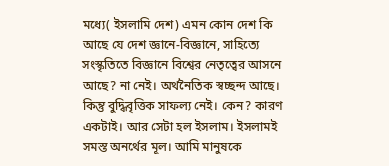মধ্যে( ইসলামি দেশ) এমন কোন দেশ কি আছে যে দেশ জ্ঞানে-বিজ্ঞানে, সাহিত্যে সংস্কৃতিতে বিজ্ঞানে বিশ্বের নেতৃত্বের আসনে আছে? না নেই। অর্থনৈতিক স্বচ্ছন্দ আছে। কিন্তু বুদ্ধিবৃত্তিক সাফল্য নেই। কেন? কারণ একটাই। আর সেটা হল ইসলাম। ইসলামই সমস্ত অনর্থের মূল। আমি মানুষকে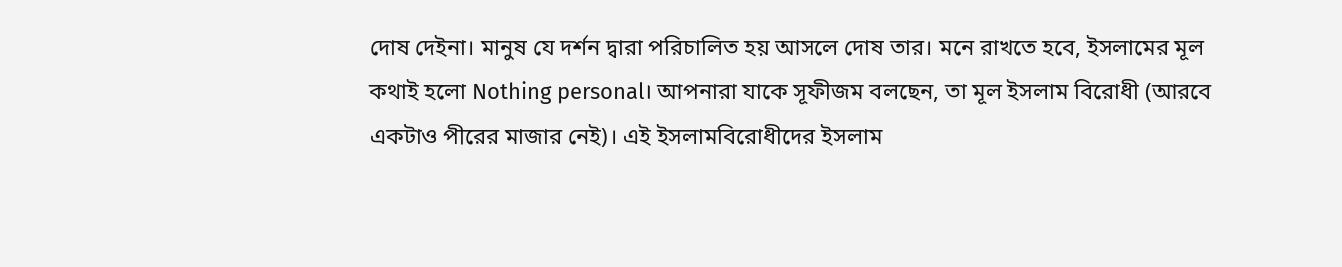দোষ দেইনা। মানুষ যে দর্শন দ্বারা পরিচালিত হয় আসলে দোষ তার। মনে রাখতে হবে, ইসলামের মূল কথাই হলো Nothing personal। আপনারা যাকে সূফীজম বলছেন, তা মূল ইসলাম বিরোধী (আরবে একটাও পীরের মাজার নেই)। এই ইসলামবিরোধীদের ইসলাম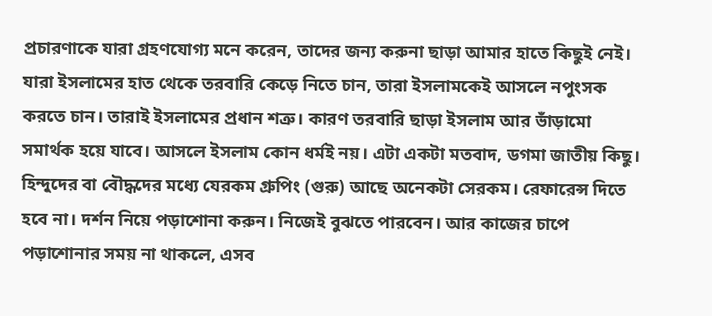প্রচারণাকে যারা গ্রহণযোগ্য মনে করেন, তাদের জন্য করুনা ছাড়া আমার হাতে কিছুই নেই। যারা ইসলামের হাত থেকে তরবারি কেড়ে নিতে চান, তারা ইসলামকেই আসলে নপুংসক করতে চান। তারাই ইসলামের প্রধান শত্রু। কারণ তরবারি ছাড়া ইসলাম আর ভাঁড়ামো সমার্থক হয়ে যাবে। আসলে ইসলাম কোন ধর্মই নয়। এটা একটা মতবাদ, ডগমা জাতীয় কিছু। হিন্দুদের বা বৌদ্ধদের মধ্যে যেরকম গ্রুপিং (গুরু) আছে অনেকটা সেরকম। রেফারেন্স দিতে হবে না। দর্শন নিয়ে পড়াশোনা করুন। নিজেই বুঝতে পারবেন। আর কাজের চাপে পড়াশোনার সময় না থাকলে, এসব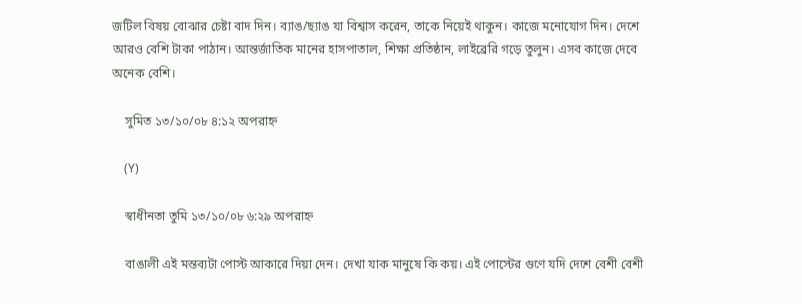জটিল বিষয় বোঝার চেষ্টা বাদ দিন। ব্যাঙ/ছ্যাঙ যা বিশ্বাস করেন, তাকে নিয়েই থাকুন। কাজে মনোযোগ দিন। দেশে আরও বেশি টাকা পাঠান। আন্তর্জাতিক মানের হাসপাতাল, শিক্ষা প্রতিষ্ঠান, লাইব্রেরি গড়ে তুলুন। এসব কাজে দেবে অনেক বেশি।

    সুমিত ১৩/১০/০৮ ৪:১২ অপরাহ্ন

    (Y)

    স্বাধীনতা তুমি ১৩/১০/০৮ ৬:২৯ অপরাহ্ন

    বাঙালী এই মন্তব্যটা পোস্ট আকারে দিয়া দেন। দেখা যাক মানুষে কি কয়। এই পোস্টের গুণে যদি দেশে বেশী বেশী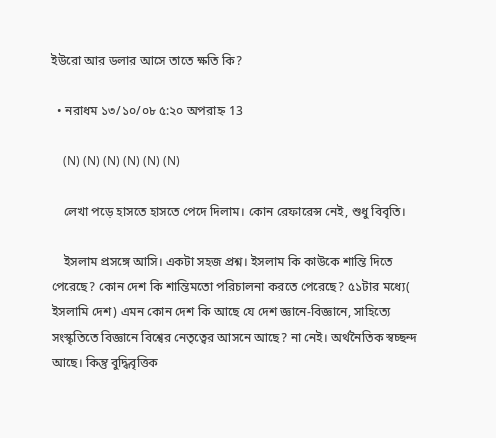ইউরো আর ডলার আসে তাতে ক্ষতি কি?

  • নরাধম ১৩/১০/০৮ ৫:২০ অপরাহ্ন 13

    (N) (N) (N) (N) (N) (N)

    লেখা পড়ে হাসতে হাসতে পেদে দিলাম। কোন রেফারেন্স নেই, শুধু বিবৃতি।

    ইসলাম প্রসঙ্গে আসি। একটা সহজ প্রশ্ন। ইসলাম কি কাউকে শান্তি দিতে পেরেছে? কোন দেশ কি শান্তিমতো পরিচালনা করতে পেরেছে? ৫১টার মধ্যে( ইসলামি দেশ) এমন কোন দেশ কি আছে যে দেশ জ্ঞানে-বিজ্ঞানে, সাহিত্যে সংস্কৃতিতে বিজ্ঞানে বিশ্বের নেতৃত্বের আসনে আছে? না নেই। অর্থনৈতিক স্বচ্ছন্দ আছে। কিন্তু বুদ্ধিবৃত্তিক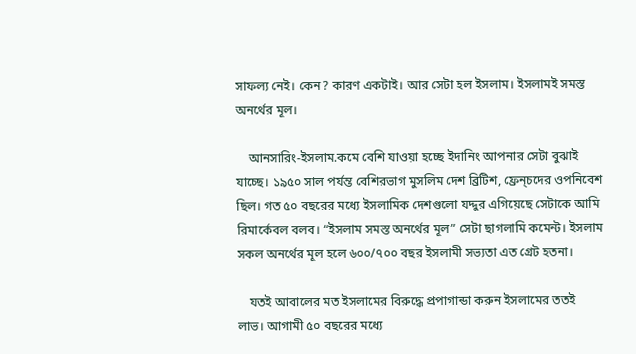সাফল্য নেই। কেন? কারণ একটাই। আর সেটা হল ইসলাম। ইসলামই সমস্ত অনর্থের মূল।

    আনসারিং-ইসলাম.কমে বেশি যাওয়া হচ্ছে ইদানিং আপনার সেটা বুঝাই যাচ্ছে। ১৯৫০ সাল পর্যন্ত বেশিরভাগ মুসলিম দেশ ব্রিটিশ, ফ্রেন্চদের ওপনিবেশ ছিল। গত ৫০ বছরের মধ্যে ইসলামিক দেশগুলো যদ্দুর এগিয়েছে সেটাকে আমি রিমার্কেবল বলব। “ইসলাম সমস্ত অনর্থের মূল” সেটা ছাগলামি কমেন্ট। ইসলাম সকল অনর্থের মূল হলে ৬০০/৭০০ বছর ইসলামী সভ্যতা এত গ্রেট হতনা।

    যতই আবালের মত ইসলামের বিরুদ্ধে প্রপাগান্ডা করুন ইসলামের ততই লাভ। আগামী ৫০ বছরের মধ্যে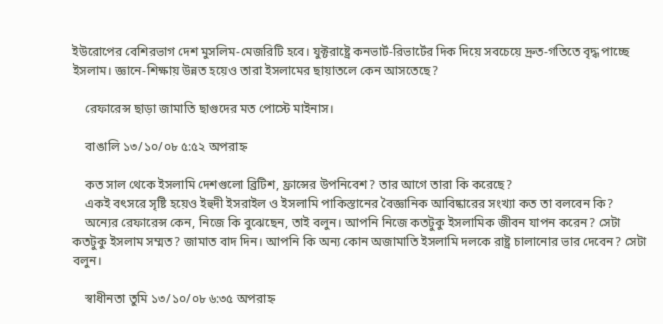ইউরোপের বেশিরভাগ দেশ মুসলিম-মেজরিটি হবে। যুক্টরাষ্ট্রে কনভার্ট-রিভার্টের দিক দিয়ে সবচেয়ে দ্রুত-গতিতে বৃদ্ধ পাচ্ছে ইসলাম। জ্ঞানে-শিক্ষায় উন্নত হয়েও তারা ইসলামের ছায়াতলে কেন আসতেছে?

    রেফারেন্স ছাড়া জামাতি ছাগুদের মত পোস্টে মাইনাস।

    বাঙালি ১৩/১০/০৮ ৫:৫২ অপরাহ্ন

    কত সাল থেকে ইসলামি দেশগুলো ব্রিটিশ, ফ্রান্সের উপনিবেশ? তার আগে তারা কি করেছে?
    একই বৎসরে সৃষ্টি হয়েও ইহুদী ইসরাইল ও ইসলামি পাকিস্তানের বৈজ্ঞানিক আবিষ্কারের সংখ্যা কত তা বলবেন কি?
    অন্যের রেফারেন্স কেন, নিজে কি বুঝেছেন, তাই বলুন। আপনি নিজে কতটুকু ইসলামিক জীবন যাপন করেন? সেটা কতটুকু ইসলাম সম্মত? জামাত বাদ দিন। আপনি কি অন্য কোন অজামাতি ইসলামি দলকে রাষ্ট্র চালানোর ভার দেবেন? সেটা বলুন।

    স্বাধীনতা তুমি ১৩/১০/০৮ ৬:৩৫ অপরাহ্ন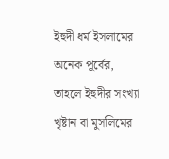ইহুদী ধর্ম ইসলামের অনেক পূর্বের, তাহলে ইহুদীর সংখ্যা খৃষ্টান বা মুসলিমের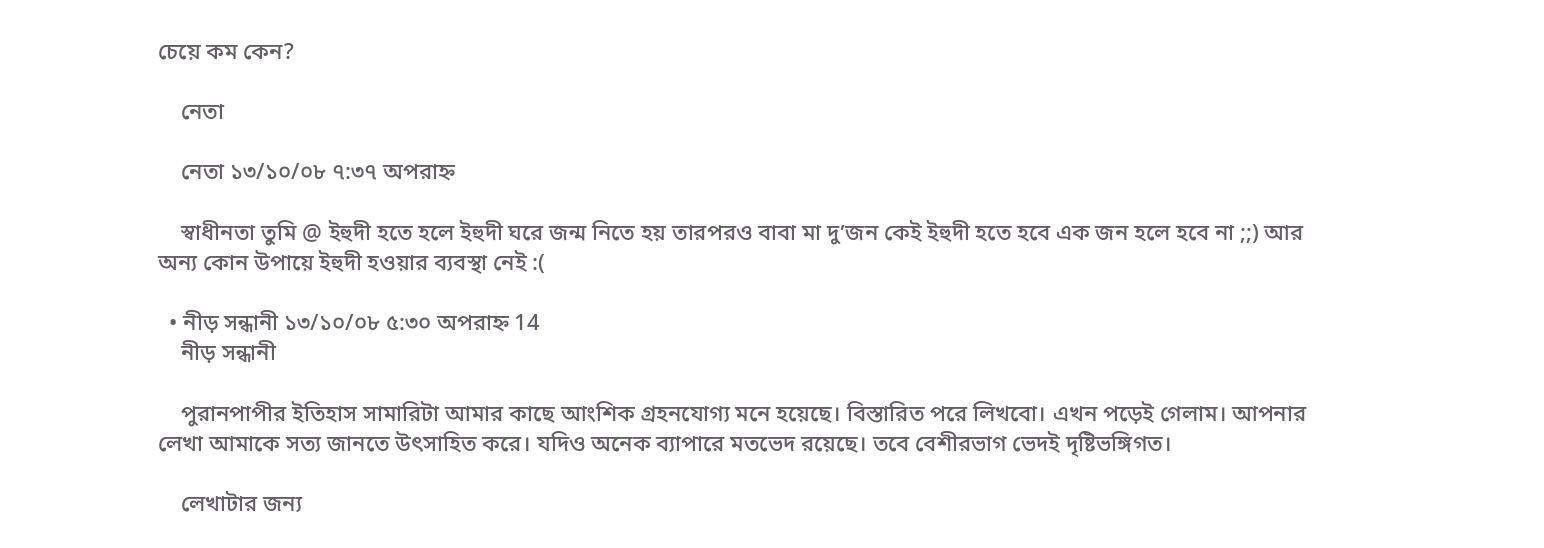চেয়ে কম কেন?

    নেতা

    নেতা ১৩/১০/০৮ ৭:৩৭ অপরাহ্ন

    স্বাধীনতা তুমি @ ইহুদী হতে হলে ইহুদী ঘরে জন্ম নিতে হয় তারপরও বাবা মা দু’জন কেই ইহুদী হতে হবে এক জন হলে হবে না ;;) আর অন্য কোন উপায়ে ইহুদী হওয়ার ব্যবস্থা নেই :(

  • নীড় সন্ধানী ১৩/১০/০৮ ৫:৩০ অপরাহ্ন 14
    নীড় সন্ধানী

    পুরানপাপীর ইতিহাস সামারিটা আমার কাছে আংশিক গ্রহনযোগ্য মনে হয়েছে। বিস্তারিত পরে লিখবো। এখন পড়েই গেলাম। আপনার লেখা আমাকে সত্য জানতে উৎসাহিত করে। যদিও অনেক ব্যাপারে মতভেদ রয়েছে। তবে বেশীরভাগ ভেদই দৃষ্টিভঙ্গিগত।

    লেখাটার জন্য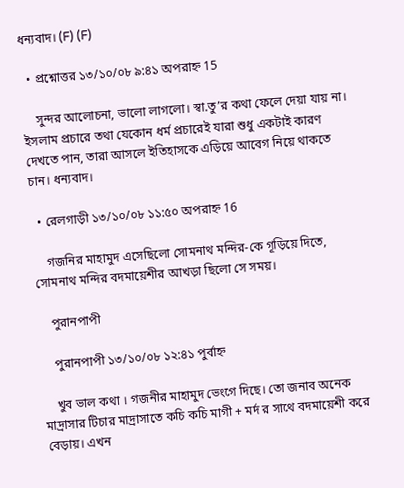ধন্যবাদ। (F) (F)

  • প্রশ্নোত্তর ১৩/১০/০৮ ৯:৪১ অপরাহ্ন 15

    সুন্দর আলোচনা, ভালো লাগলো। স্বা.তু’র কথা ফেলে দেয়া যায় না। ইসলাম প্রচারে তথা যেকোন ধর্ম প্রচারেই যারা শুধু একটাই কারণ দেখতে পান, তারা আসলে ইতিহাসকে এড়িয়ে আবেগ নিয়ে থাকতে চান। ধন্যবাদ।

  • রেলগাড়ী ১৩/১০/০৮ ১১:৫০ অপরাহ্ন 16

    গজনির মাহামুদ এসেছিলো সোমনাথ মন্দির-কে গূড়িয়ে দিতে, সোমনাথ মন্দির বদমায়েশীর আখড়া ছিলো সে সময়।

    পুরানপাপী

    পুরানপাপী ১৩/১০/০৮ ১২:৪১ পুর্বাহ্ন

    খুব ভাল কথা । গজনীর মাহামুদ ভেংগে দিছে। তো জনাব অনেক মাদ্রাসার টিচার মাদ্রাসাতে কচি কচি মাগী + মর্দ র সাথে বদমায়েশী করে বেড়ায়। এখন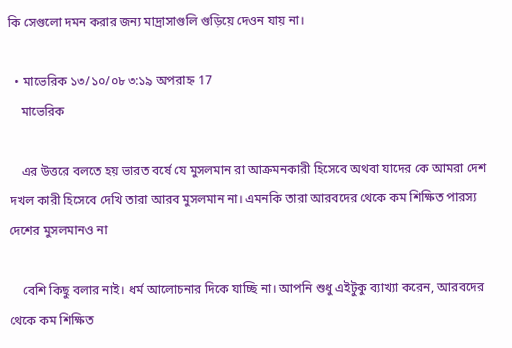কি সেগুলো দমন করার জন্য মাদ্রাসাগুলি গুড়িয়ে দেওন যায় না।

  • মাভেরিক ১৩/১০/০৮ ৩:১৯ অপরাহ্ন 17
    মাভেরিক

    এর উত্তরে বলতে হয় ভারত বর্ষে যে মুসলমান রা আক্রমনকারী হিসেবে অথবা যাদের কে আমরা দেশ দখল কারী হিসেবে দেখি তারা আরব মুসলমান না। এমনকি তারা আরবদের থেকে কম শিক্ষিত পারস্য দেশের মুসলমানও না

    বেশি কিছু বলার নাই। ধর্ম আলোচনার দিকে যাচ্ছি না। আপনি শুধু এইটুকু ব্যাখ্যা করেন, আরবদের থেকে কম শিক্ষিত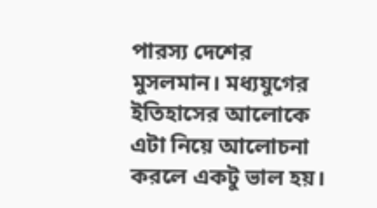পারস্য দেশের মুসলমান। মধ্যযুগের ইতিহাসের আলোকে এটা নিয়ে আলোচনা করলে একটু ভাল হয়।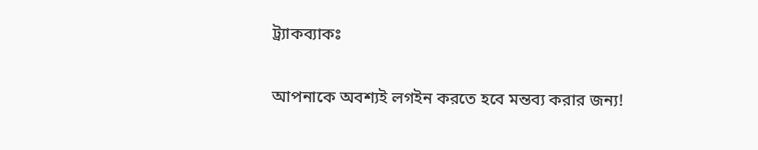ট্র্যাকব্যাকঃ

আপনাকে অবশ্যই লগইন করতে হবে মন্তব্য করার জন্য!